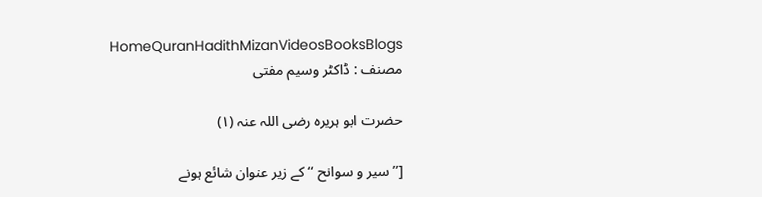HomeQuranHadithMizanVideosBooksBlogs
مصنف : ڈاکٹر وسیم مفتی

حضرت ابو ہریرہ رضی اللہ عنہ (۱)

[’’سیر و سوانح ‘‘ کے زیر عنوان شائع ہونے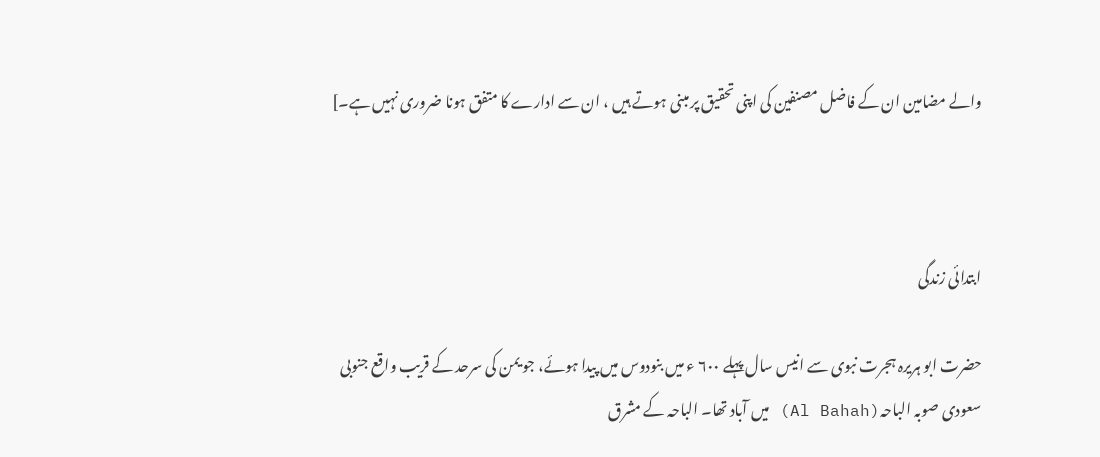والے مضامین ان کے فاضل مصنفین کی اپنی تحقیق پر مبنی ہوتے ہیں ، ان سے ادارے کا متفق ہونا ضروری نہیں ہے۔]



ابتدائی زندگی

حضرت ابو ہریرہ ہجرت نبوی سے انیس سال پہلے ۶۰۰ ء میں بنودوس میں پیدا ہوئے، جو یمن کی سرحد کے قریب واقع جنوبی سعودی صوبہ الباحہ(Al Bahah) میں آباد تھا۔ الباحہ کے مشرق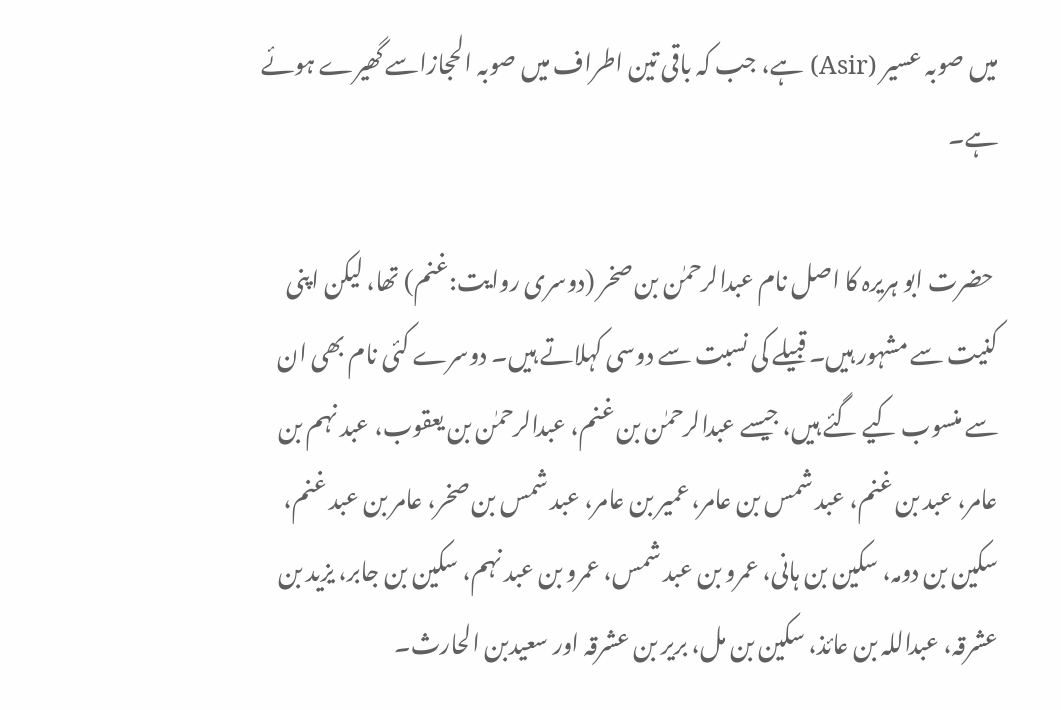میں صوبہ عسیر (Asir) ہے، جب کہ باقی تین اطراف میں صوبہ الحجازاسے گھیرے ہوئے ہے۔

 حضرت ابو ہریرہ کا اصل نام عبدالرحمٰن بن صخر (دوسری روایت:غنم) تھا، لیکن اپنی کنیت سے مشہور ہیں۔ قبیلے کی نسبت سے دوسی کہلاتے ہیں۔ دوسرے کئی نام بھی ان سے منسوب کیے گئے ہیں، جیسے عبدالرحمٰن بن غنم، عبدالرحمٰن بن یعقوب، عبد نہم بن عامر، عبد بن غنم، عبد شمس بن عامر، عمیر بن عامر، عبد شمس بن صخر، عامر بن عبد غنم، سکین بن دومہ، سکین بن ہانی، عمرو بن عبد شمس، عمرو بن عبد نہم، سکین بن جابر، یزید بن عشرقہ، عبداللہ بن عائذ، سکین بن مل، بریر بن عشرقہ اور سعیدبن الحارث۔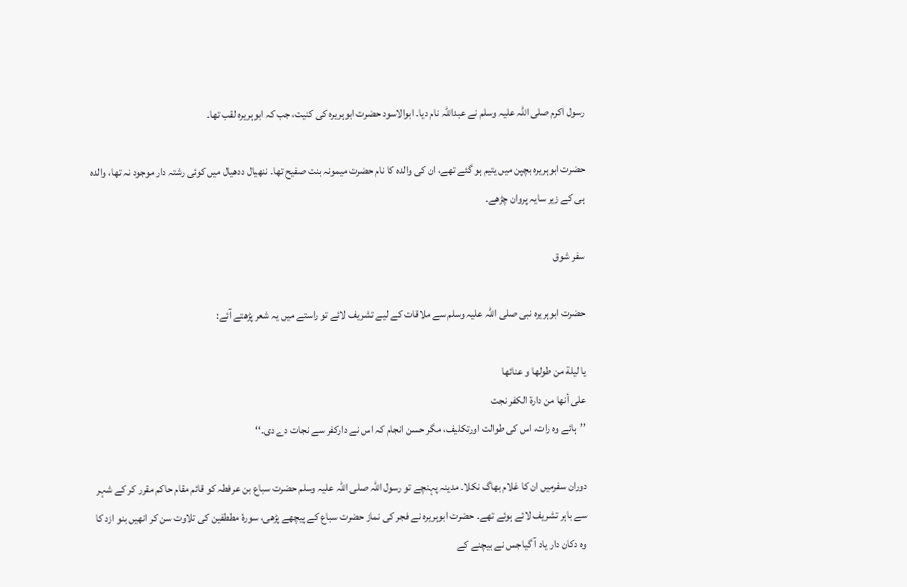رسول اکرم صلی اللہ علیہ وسلم نے عبداللہ نام دیا۔ ابوالاسود حضرت ابوہریرہ کی کنیت، جب کہ ابوہریرہ لقب تھا۔

حضرت ابوہریرہ بچپن میں یتیم ہو گئے تھے، ان کی والدہ کا نام حضرت میمونہ بنت صفیح تھا۔ ننھیال ددھیال میں کوئی رشتہ دار موجود نہ تھا، والدہ ہی کے زیر سایہ پروان چڑھے۔

سفر شوق

حضرت ابوہریرہ نبی صلی اللہ علیہ وسلم سے ملاقات کے لیے تشریف لائے تو راستے میں یہ شعر پڑھتے آئے:

یا لیلة من طولها و عنائها
علی أنها من دارة الکفر نجت
’’ہائے وہ رات، اس کی طوالت اورتکلیف، مگر حسن انجام کہ اس نے دارکفر سے نجات دے دی۔‘‘

دوران سفرمیں ان کا غلام بھاگ نکلا۔ مدینہ پہنچے تو رسول اللہ صلی اللہ علیہ وسلم حضرت سباع بن عرفطہ کو قائم مقام حاکم مقرر کر کے شہر سے باہر تشریف لائے ہوئے تھے۔ حضرت ابوہریرہ نے فجر کی نماز حضرت سباع کے پیچھے پڑھی، سورۂ مططفین کی تلاوت سن کر انھیں بنو ازد کا وہ دکان دار یاد آ گیاجس نے بیچنے کے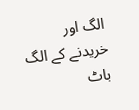الگ اور خریدنے کے الگ باٹ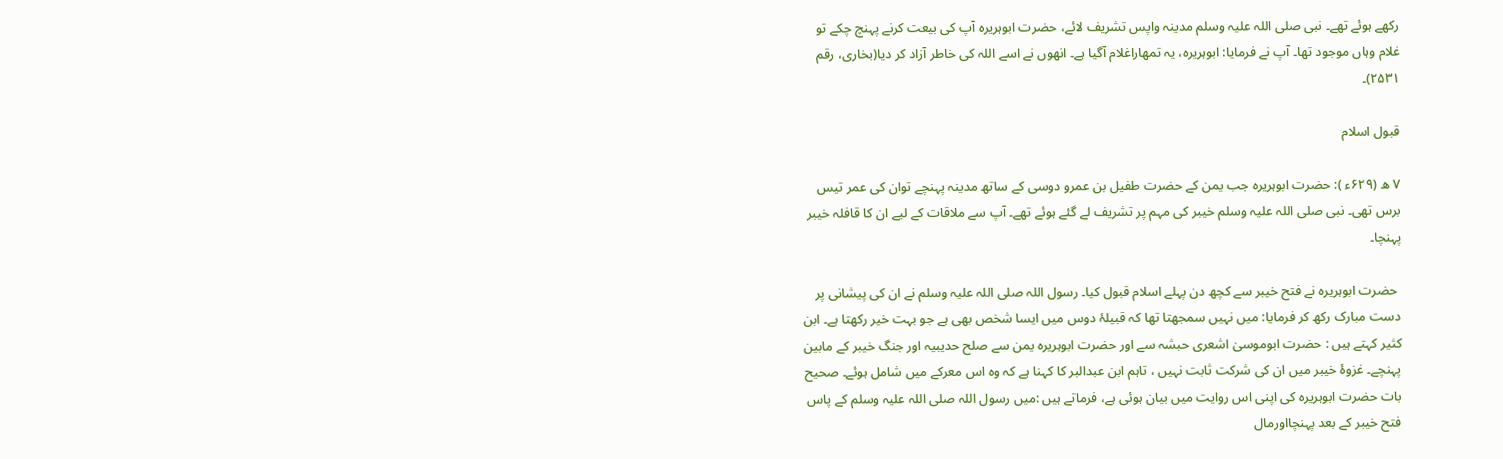رکھے ہوئے تھے۔ نبی صلی اللہ علیہ وسلم مدینہ واپس تشریف لائے، حضرت ابوہریرہ آپ کی بیعت کرنے پہنچ چکے تو غلام وہاں موجود تھا۔ آپ نے فرمایا: ابوہریرہ، یہ تمھاراغلام آگیا ہے۔ انھوں نے اسے اللہ کی خاطر آزاد کر دیا(بخاری، رقم ۲۵۳۱)۔

قبول اسلام

۷ ھ (۶۲۹ء ): حضرت ابوہریرہ جب یمن کے حضرت طفیل بن عمرو دوسی کے ساتھ مدینہ پہنچے توان کی عمر تیس برس تھی۔ نبی صلی اللہ علیہ وسلم خیبر کی مہم پر تشریف لے گئے ہوئے تھے۔ آپ سے ملاقات کے لیے ان کا قافلہ خیبر پہنچا۔

 حضرت ابوہریرہ نے فتح خیبر سے کچھ دن پہلے اسلام قبول کیا۔ رسول اللہ صلی اللہ علیہ وسلم نے ان کی پیشانی پر دست مبارک رکھ کر فرمایا: میں نہیں سمجھتا تھا کہ قبیلۂ دوس میں ایسا شخص بھی ہے جو بہت خیر رکھتا ہے۔ ابن کثیر کہتے ہیں : حضرت ابوموسیٰ اشعری حبشہ سے اور حضرت ابوہریرہ یمن سے صلح حدیبیہ اور جنگ خیبر کے مابین پہنچے۔ غزوۂ خیبر میں ان کی شرکت ثابت نہیں ، تاہم ابن عبدالبر کا کہنا ہے کہ وہ اس معرکے میں شامل ہوئے۔ صحیح بات حضرت ابوہریرہ کی اپنی اس روایت میں بیان ہوئی ہے، فرماتے ہیں :میں رسول اللہ صلی اللہ علیہ وسلم کے پاس فتح خیبر کے بعد پہنچااورمال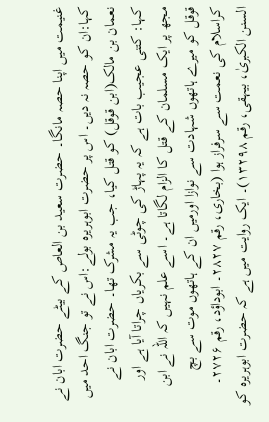غنیمت میں اپنا حصہ مانگا۔ حضرت سعید بن العاص کے بیٹے حضرت ابان نے کہا:ان کو حصہ نہ دیں۔ اس پر حضرت ابوہریرہ بولے:اس نے تو جنگ احد میں نعمان بن مالک(ابن قوقل) کو قتل کیا، جب یہ مشرک تھا۔ حضرت ابان نے کہا: کتنی عجیب بات ہے کہ یہ پہاڑ کی چوٹی سے بکریاں چراتا آیا ہے اور مجھ پر ایک مسلمان کے قتل کا الزام لگاتا ہے۔ اسے علم نہیں کہ اللہ نے ابن قوقل کو میرے ہاتھوں شہادت سے نوازا اورمیں ان کے ہاتھوں موت سے بچ کراسلام کی نعمت سے سرفراز ہوا (بخاری، رقم ۲۸۲۷۔ ابوداؤد، رقم ۲۷۲۶۔ السنن الکبریٰ، بیہقی، رقم ۱۳۲۹۸)۔ ایک روایت میں ہے کہ حضرت ابوہریرہ کو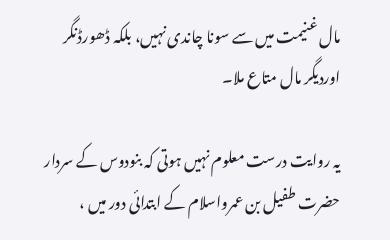مال غنیمت میں سے سونا چاندی نہیں، بلکہ ڈھورڈنگر اوردیگر مال متاع ملا۔

یہ روایت درست معلوم نہیں ہوتی کہ بنودوس کے سردار حضرت طفیل بن عمرواسلام کے ابتدائی دور میں ،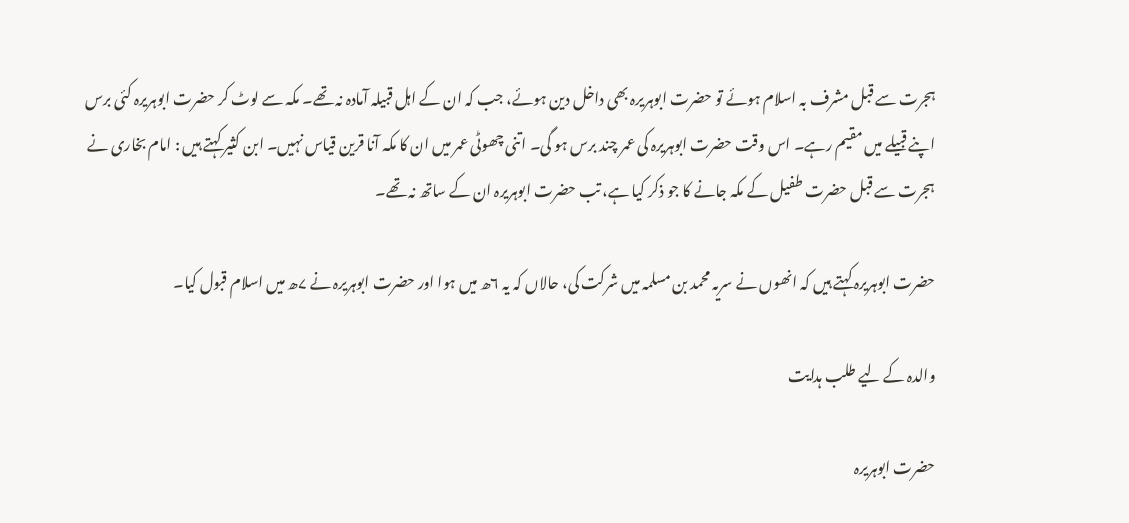ہجرت سے قبل مشرف بہ اسلام ہوئے تو حضرت ابوہریرہ بھی داخل دین ہوئے، جب کہ ان کے اہل قبیلہ آمادہ نہ تھے۔ مکہ سے لوٹ کر حضرت ابوہریرہ کئی برس اپنے قبیلے میں مقیم رہے۔ اس وقت حضرت ابوہریرہ کی عمر چند برس ہو گی۔ اتنی چھوٹی عمر میں ان کا مکہ آنا قرین قیاس نہیں۔ ابن کثیر کہتے ہیں : امام بخاری نے ہجرت سے قبل حضرت طفیل کے مکہ جانے کا جو ذکر کیا ہے، تب حضرت ابوہریرہ ان کے ساتھ نہ تھے۔

حضرت ابوہریرہ کہتے ہیں کہ انھوں نے سریہ محمد بن مسلمہ میں شرکت کی، حالاں کہ یہ ۶ھ میں ہوا اور حضرت ابوہریرہ نے ۷ھ میں اسلام قبول کیا۔

والدہ کے لیے طلب ہدایت

حضرت ابوہریرہ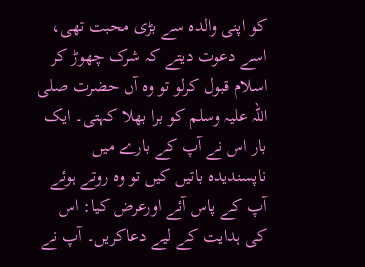کو اپنی والدہ سے بڑی محبت تھی، اسے دعوت دیتے کہ شرک چھوڑ کر اسلام قبول کرلو تو وہ آں حضرت صلی اللہ علیہ وسلم کو برا بھلا کہتی۔ ایک بار اس نے آپ کے بارے میں ناپسندیدہ باتیں کیں تو وہ روتے ہوئے آپ کے پاس آئے اورعرض کیا: اس کی ہدایت کے لیے دعاکریں۔ آپ نے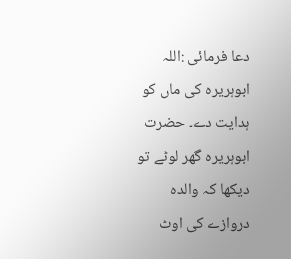دعا فرمائی :اللہ ابوہریرہ کی ماں کو ہدایت دے۔ حضرت ابوہریرہ گھر لوٹے تو دیکھا کہ والدہ دروازے کی اوٹ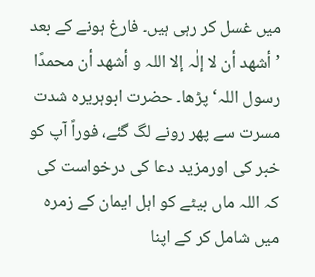میں غسل کر رہی ہیں۔ فارغ ہونے کے بعد ’أشهد أن لا إلٰہ إلا اللہ و أشهد أن محمدًا رسول اللہ‘ پڑھا۔ حضرت ابوہریرہ شدت مسرت سے پھر رونے لگ گئے، فوراً آپ کو خبر کی اورمزید دعا کی درخواست کی کہ اللہ ماں بیٹے کو اہل ایمان کے زمرہ میں شامل کر کے اپنا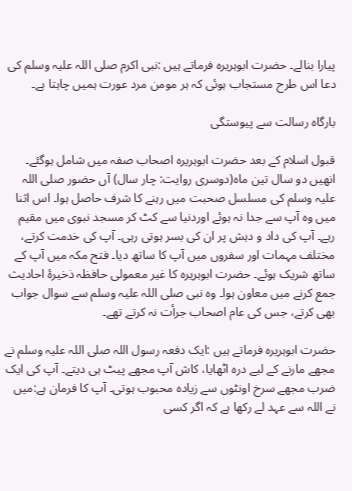پیارا بنالے۔ حضرت ابوہریرہ فرماتے ہیں :نبی اکرم صلی اللہ علیہ وسلم کی دعا اس طرح مستجاب ہوئی کہ ہر مومن مرد عورت ہمیں چاہتا ہے۔

بارگاہ رسالت سے پیوستگی

قبول اسلام کے بعد حضرت ابوہریرہ اصحاب صفہ میں شامل ہوگئے۔ انھیں دو سال تین ماہ(دوسری روایت: چار سال) آں حضور صلی اللہ علیہ وسلم کی مسلسل صحبت میں رہنے کا شرف حاصل ہوا۔ اس اثنا میں وہ آپ سے جدا نہ ہوئے اوردنیا سے کٹ کر مسجد نبوی میں مقیم رہے۔ آپ کی داد و دہش پر ان کی بسر ہوتی رہی۔ آپ کی خدمت کرتے، مختلف مہمات اور سفروں میں آپ کا ساتھ دیا۔ فتح مکہ میں آپ کے ساتھ شریک ہوئے۔ حضرت ابوہریرہ کا غیر معمولی حافظہ ذخیرۂ احادیث جمع کرنے میں معاون ہوا۔ وہ نبی صلی اللہ علیہ وسلم سے سوال جواب بھی کرتے، جس کی عام اصحاب جرأت نہ کرتے تھے۔

حضرت ابوہریرہ فرماتے ہیں :ایک دفعہ رسول اللہ صلی اللہ علیہ وسلم نے مجھے مارنے کے لیے درہ اٹھایا، کاش آپ مجھے پیٹ ہی دیتے۔ آپ کی ایک ضرب مجھے سرخ اونٹوں سے زیادہ محبوب ہوتی۔ آپ کا فرمان ہے:میں نے اللہ سے عہد لے رکھا ہے کہ اگر کسی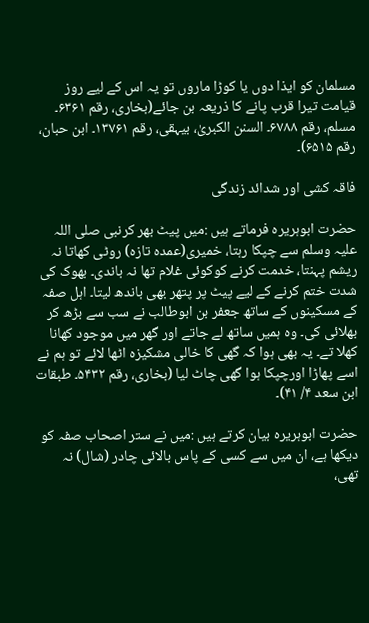مسلمان کو ایذا دوں یا کوڑا ماروں تو یہ اس کے لیے روز قیامت تیرا قرب پانے کا ذریعہ بن جائے(بخاری، رقم ۶۳۶۱۔ مسلم، رقم ۶۷۸۸۔ السنن الکبریٰ، بیہقی، رقم ۱۳۷۶۱۔ ابن حبان، رقم ۶۵۱۵)۔

فاقہ کشی اور شدائد زندگی

حضرت ابوہریرہ فرماتے ہیں :میں پیٹ بھر کرنبی صلی اللہ علیہ وسلم سے چپکا رہتا، خمیری(عمدہ تازہ) روٹی کھاتا نہ ریشم پہنتا، خدمت کرنے کوکوئی غلام تھا نہ باندی۔ بھوک کی شدت ختم کرنے کے لیے پیٹ پر پتھر بھی باندھ لیتا۔ اہل صفہ کے مسکینوں کے ساتھ جعفر بن ابوطالب نے سب سے بڑھ کر بھلائی کی۔ وہ ہمیں ساتھ لے جاتے اور گھر میں موجود کھانا کھلا تے۔ یہ بھی ہوا کہ گھی کا خالی مشکیزہ اٹھا لائے تو ہم نے اسے پھاڑا اورچپکا ہوا گھی چاٹ لیا (بخاری، رقم ۵۴۳۲۔ طبقات ابن سعد ۴/ ۴۱)۔

حضرت ابوہریرہ بیان کرتے ہیں :میں نے ستر اصحاب صفہ کو دیکھا ہے، ان میں سے کسی کے پاس بالائی چادر (شال) نہ تھی،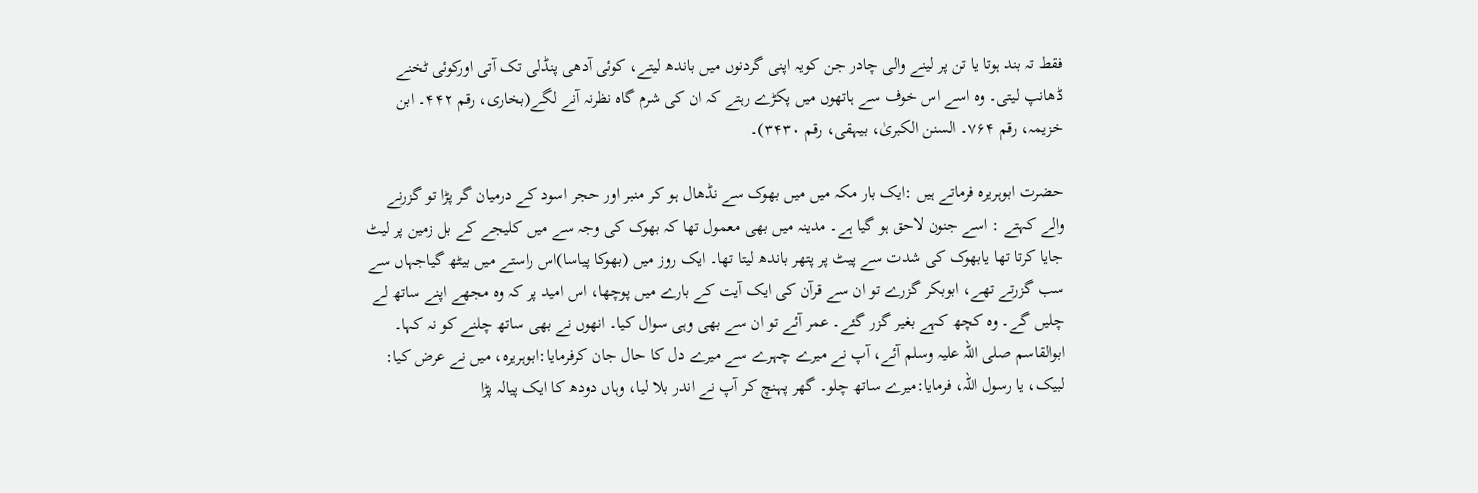فقط تہ بند ہوتا یا تن پر لینے والی چادر جن کویہ اپنی گردنوں میں باندھ لیتے، کوئی آدھی پنڈلی تک آتی اورکوئی ٹخنے ڈھانپ لیتی۔ وہ اسے اس خوف سے ہاتھوں میں پکڑے رہتے کہ ان کی شرم گاہ نظرنہ آنے لگے(بخاری، رقم ۴۴۲۔ ابن خزیمہ، رقم ۷۶۴۔ السنن الکبریٰ، بیہقی، رقم ۳۴۳۰)۔

حضرت ابوہریرہ فرماتے ہیں :ایک بار مکہ میں میں بھوک سے نڈھال ہو کر منبر اور حجر اسود کے درمیان گر پڑا تو گزرنے والے کہتے : اسے جنون لاحق ہو گیا ہے۔ مدینہ میں بھی معمول تھا کہ بھوک کی وجہ سے میں کلیجے کے بل زمین پر لیٹ جایا کرتا تھا یابھوک کی شدت سے پیٹ پر پتھر باندھ لیتا تھا۔ ایک روز میں (بھوکا پیاسا)اس راستے میں بیٹھ گیاجہاں سے سب گزرتے تھے، ابوبکر گزرے تو ان سے قرآن کی ایک آیت کے بارے میں پوچھا، اس امید پر کہ وہ مجھے اپنے ساتھ لے چلیں گے۔ وہ کچھ کہے بغیر گزر گئے۔ عمر آئے تو ان سے بھی وہی سوال کیا۔ انھوں نے بھی ساتھ چلنے کو نہ کہا۔ ابوالقاسم صلی اللہ علیہ وسلم آئے، آپ نے میرے چہرے سے میرے دل کا حال جان کرفرمایا:ابوہریرہ، میں نے عرض کیا: لبیک، یا رسول اللہ، فرمایا:میرے ساتھ چلو۔ گھر پہنچ کر آپ نے اندر بلا لیا، وہاں دودھ کا ایک پیالہ پڑا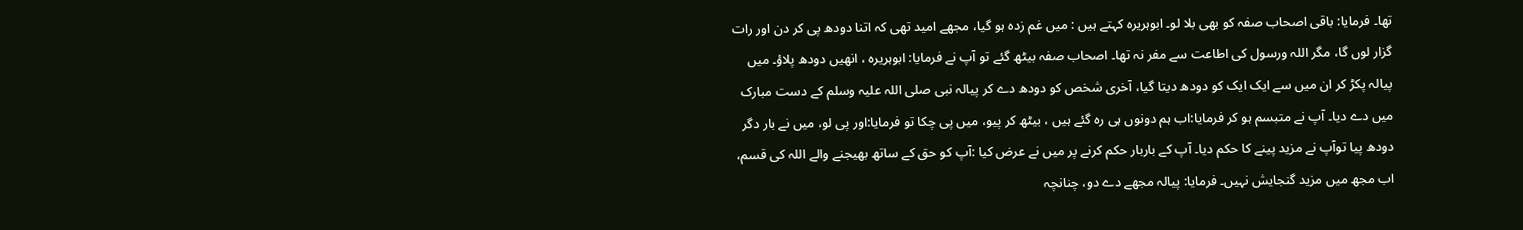تھا۔ فرمایا: باقی اصحاب صفہ کو بھی بلا لو۔ ابوہریرہ کہتے ہیں : میں غم زدہ ہو گیا، مجھے امید تھی کہ اتنا دودھ پی کر دن اور رات گزار لوں گا، مگر اللہ ورسول کی اطاعت سے مفر نہ تھا۔ اصحاب صفہ بیٹھ گئے تو آپ نے فرمایا: ابوہریرہ ، انھیں دودھ پلاؤ۔ میں پیالہ پکڑ کر ان میں سے ایک ایک کو دودھ دیتا گیا، آخری شخص کو دودھ دے کر پیالہ نبی صلی اللہ علیہ وسلم کے دست مبارک میں دے دیا۔ آپ نے متبسم ہو کر فرمایا:اب ہم دونوں ہی رہ گئے ہیں ، بیٹھ کر پیو، میں پی چکا تو فرمایا:اور پی لو، میں نے بار دگر دودھ پیا توآپ نے مزید پینے کا حکم دیا۔ آپ کے باربار حکم کرنے پر میں نے عرض کیا :آپ کو حق کے ساتھ بھیجنے والے اللہ کی قسم، اب مجھ میں مزید گنجایش نہیں۔ فرمایا: پیالہ مجھے دے دو، چنانچہ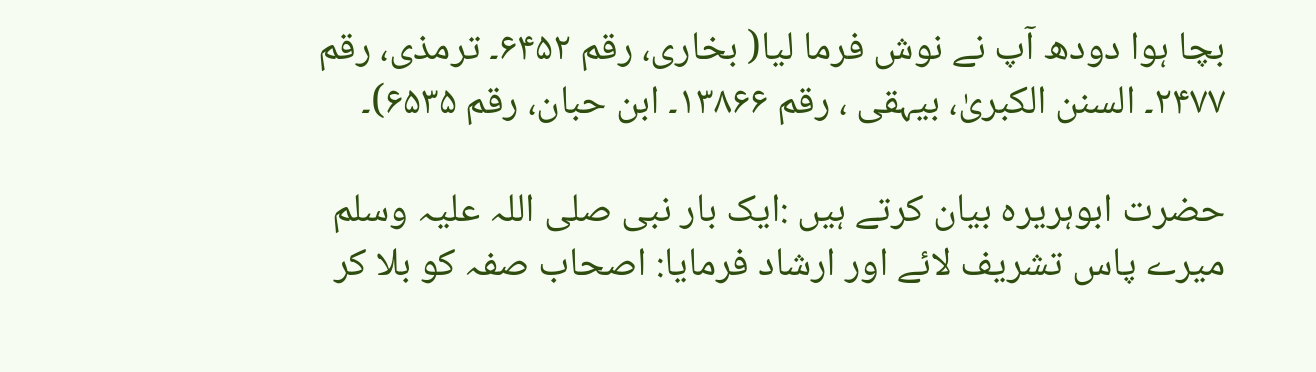بچا ہوا دودھ آپ نے نوش فرما لیا( بخاری، رقم ۶۴۵۲۔ ترمذی، رقم ۲۴۷۷۔ السنن الکبریٰ، بیہقی ، رقم ۱۳۸۶۶۔ ابن حبان، رقم ۶۵۳۵)۔

حضرت ابوہریرہ بیان کرتے ہیں :ایک بار نبی صلی اللہ علیہ وسلم میرے پاس تشریف لائے اور ارشاد فرمایا: اصحاب صفہ کو بلا کر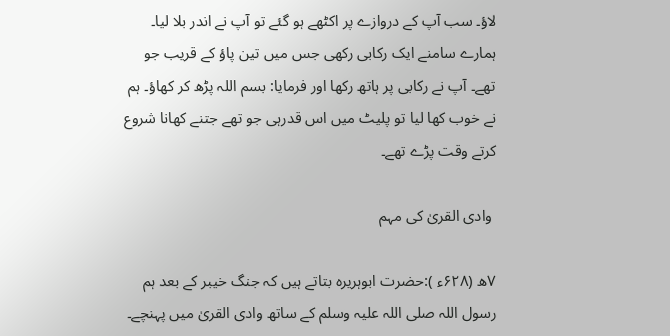لاؤ۔ سب آپ کے دروازے پر اکٹھے ہو گئے تو آپ نے اندر بلا لیا۔ ہمارے سامنے ایک رکابی رکھی جس میں تین پاؤ کے قریب جو تھے۔ آپ نے رکابی پر ہاتھ رکھا اور فرمایا: بسم اللہ پڑھ کر کھاؤ۔ ہم نے خوب کھا لیا تو پلیٹ میں اس قدرہی جو تھے جتنے کھانا شروع کرتے وقت پڑے تھے۔

 وادی القریٰ کی مہم

۷ھ (۶۲۸ء ):حضرت ابوہریرہ بتاتے ہیں کہ جنگ خیبر کے بعد ہم رسول اللہ صلی اللہ علیہ وسلم کے ساتھ وادی القریٰ میں پہنچے۔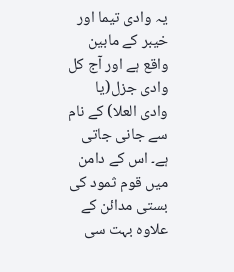یہ وادی تیما اور خیبر کے مابین واقع ہے اور آج کل وادی جزل(یا وادی العلا) کے نام سے جانی جاتی ہے۔ اس کے دامن میں قوم ثمود کی بستی مدائن کے علاوہ بہت سی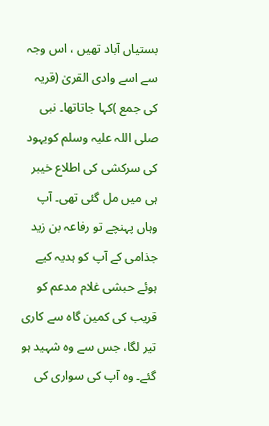بستیاں آباد تھیں ، اس وجہ سے اسے وادی القریٰ (قریہ کی جمع )کہا جاتاتھا۔ نبی صلی اللہ علیہ وسلم کویہود کی سرکشی کی اطلاع خیبر ہی میں مل گئی تھی۔ آپ وہاں پہنچے تو رفاعہ بن زید جذامی کے آپ کو ہدیہ کیے ہوئے حبشی غلام مدعم کو قریب کی کمین گاہ سے کاری تیر لگا، جس سے وہ شہید ہو گئے۔ وہ آپ کی سواری کی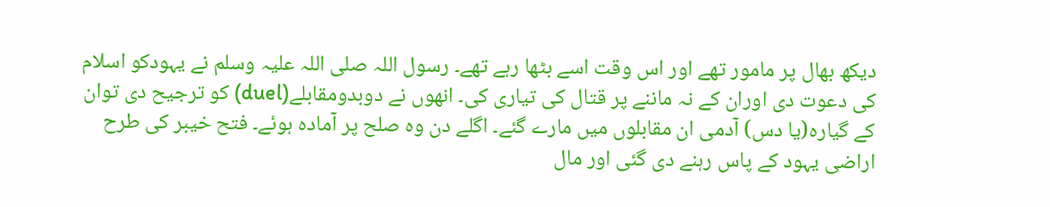دیکھ بھال پر مامور تھے اور اس وقت اسے بٹھا رہے تھے۔ رسول اللہ صلی اللہ علیہ وسلم نے یہودکو اسلام کی دعوت دی اوران کے نہ ماننے پر قتال کی تیاری کی۔ انھوں نے دوبدومقابلے(duel) کو ترجیح دی توان کے گیارہ(یا دس) آدمی ان مقابلوں میں مارے گئے۔ اگلے دن وہ صلح پر آمادہ ہوئے۔ فتح خیبر کی طرح اراضی یہود کے پاس رہنے دی گئی اور مال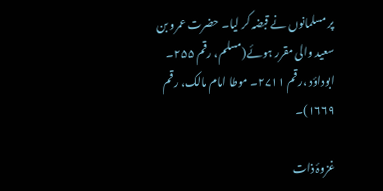پر مسلمانوں نے قبضہ کر لیا۔ حضرت عمرو بن سعید والی مقرر ہوئے(مسلم، رقم ۲۵۵۔ ابوداؤد ،رقم ۲۷۱۱۔ موطا امام مالک، رقم ۱۶۶۹)۔

غزوۂ ذات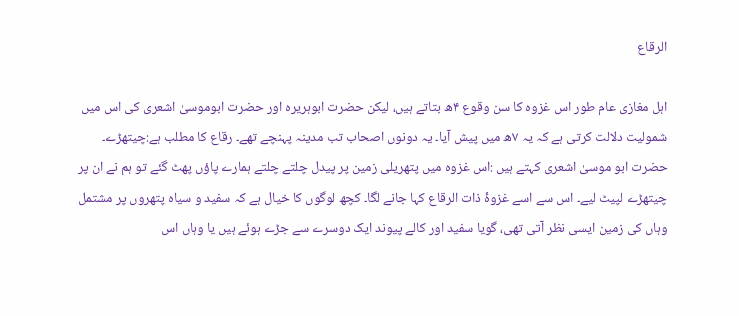الرقاع

اہل مغازی عام طور اس غزوہ کا سن وقوع ۴ھ بتاتے ہیں، لیکن حضرت ابوہریرہ اور حضرت ابوموسیٰ اشعری کی اس میں شمولیت دلالت کرتی ہے کہ یہ ۷ھ میں پیش آیا۔ یہ دونوں اصحاب تب مدینہ پہنچے تھے۔ رقاع کا مطلب ہے:چیتھڑے۔ حضرت ابو موسیٰ اشعری کہتے ہیں :اس غزوہ میں پتھریلی زمین پر پیدل چلتے چلتے ہمارے پاؤں پھٹ گئے تو ہم نے ان پر چیتھڑے لپیٹ لیے۔ اس سے اسے غزوۂ ذات الرقاع کہا جانے لگا۔ کچھ لوگوں کا خیال ہے کہ سفید و سیاہ پتھروں پر مشتمل وہاں کی زمین ایسی نظر آتی تھی، گویا سفید اور کالے پیوند ایک دوسرے سے جڑے ہوئے ہیں یا وہاں اس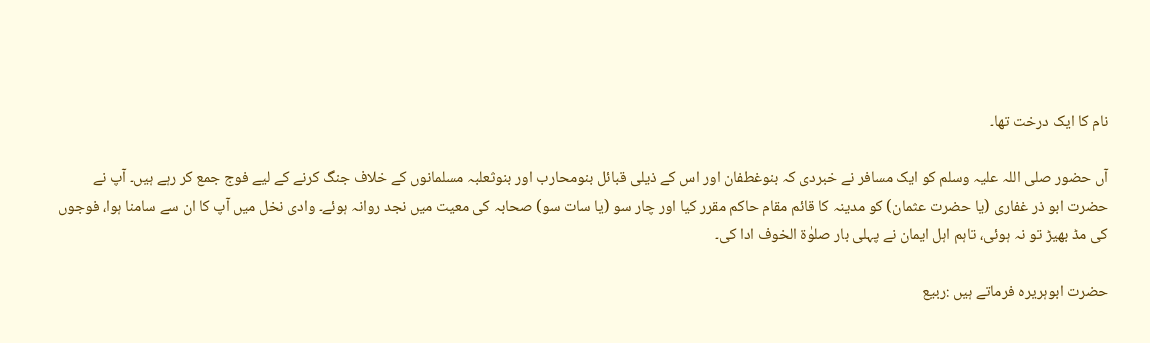نام کا ایک درخت تھا۔

آں حضور صلی اللہ علیہ وسلم کو ایک مسافر نے خبردی کہ بنوغطفان اور اس کے ذیلی قبائل بنومحارب اور بنوثعلبہ مسلمانوں کے خلاف جنگ کرنے کے لیے فوج جمع کر رہے ہیں۔ آپ نے حضرت ابو ذر غفاری (یا حضرت عثمان) کو مدینہ کا قائم مقام حاکم مقرر کیا اور چار سو (یا سات سو) صحابہ کی معیت میں نجد روانہ ہوئے۔ وادی نخل میں آپ کا ان سے سامنا ہوا، فوجوں کی مڈ بھیڑ تو نہ ہوئی، تاہم اہل ایمان نے پہلی بار صلوٰۃ الخوف ادا کی۔

حضرت ابوہریرہ فرماتے ہیں :ربیع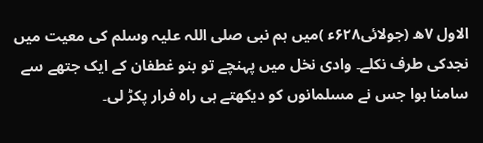الاول ۷ھ (جولائی۶۲۸ء )میں ہم نبی صلی اللہ علیہ وسلم کی معیت میں نجدکی طرف نکلے۔ وادی نخل میں پہنچے تو بنو غطفان کے ایک جتھے سے سامنا ہوا جس نے مسلمانوں کو دیکھتے ہی راہ فرار پکڑ لی۔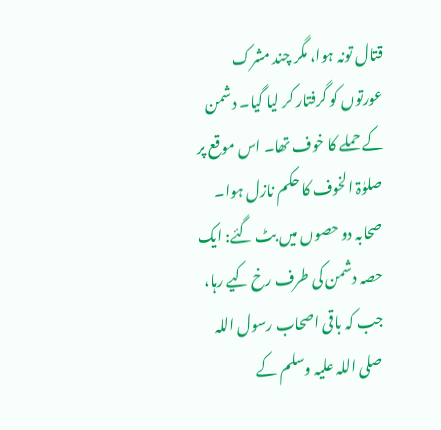قتال تونہ ہوا، مگر چند مشرک عورتوں کو گرفتار کر لیا گیا۔ دشمن کے حملے کا خوف تھا۔ اس موقع پر صلوٰۃ الخوف کا حکم نازل ہوا۔ صحابہ دو حصوں میں بٹ گئے: ایک حصہ دشمن کی طرف رخ کیے رہا، جب کہ باقی اصحاب رسول اللہ صلی اللہ علیہ وسلم کے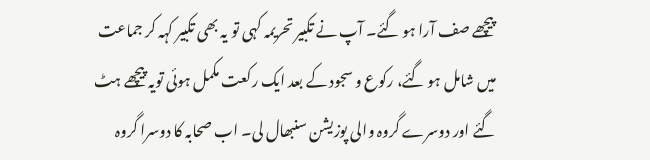پیچھے صف آرا ہو گئے۔ آپ نے تکبیر تحریمہ کہی تو یہ بھی تکبیر کہہ کر جماعت میں شامل ہو گئے، رکوع و سجود کے بعد ایک رکعت مکمل ہوئی تویہ پیچھے ہٹ گئے اور دوسرے گروہ والی پوزیشن سنبھال لی۔ اب صحابہ کا دوسرا گروہ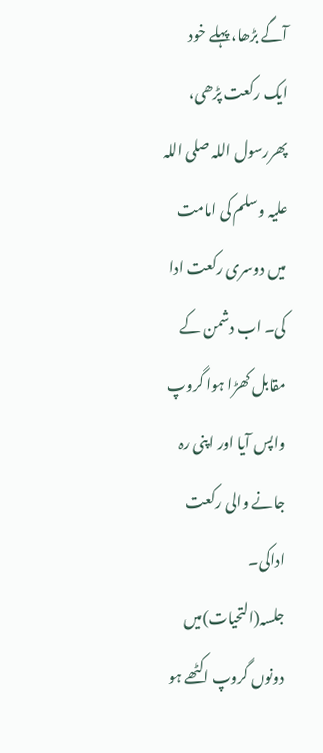آگے بڑھا، پہلے خود ایک رکعت پڑھی، پھررسول اللہ صلی اللہ علیہ وسلم کی امامت میں دوسری رکعت ادا کی۔ اب دشمن کے مقابل کھڑا ہوا گروپ واپس آیا اور اپنی رہ جانے والی رکعت اداکی۔ جلسہ(التحیات)میں دونوں گروپ اکٹھے ہو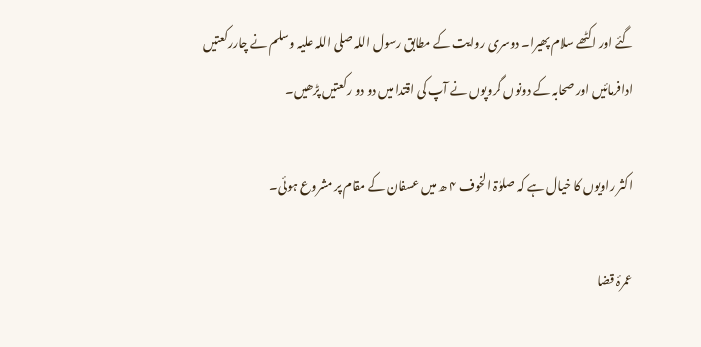گئے اور اکٹھے سلام پھیرا۔ دوسری روایت کے مطابق رسول اللہ صلی اللہ علیہ وسلم نے چاررکعتیں ادافرمائیں اور صحابہ کے دونوں گروپوں نے آپ کی اقتدا میں دو دو رکعتیں پڑھیں۔

اکثر راویوں کا خیال ہے کہ صلوٰۃ الخوف ۴ ھ میں عسفان کے مقام پر مشروع ہوئی۔

عمرۂ قضا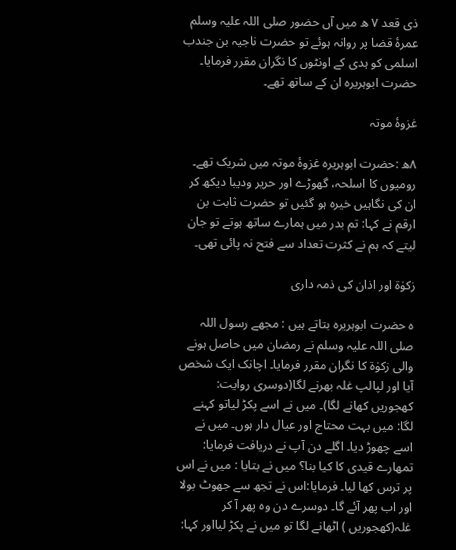ذی قعد ۷ ھ میں آں حضور صلی اللہ علیہ وسلم عمرۂ قضا پر روانہ ہوئے تو حضرت ناجیہ بن جندب اسلمی کو ہدی کے اونٹوں کا نگران مقرر فرمایا۔ حضرت ابوہریرہ ان کے ساتھ تھے۔

غزوۂ موتہ

۸ھ :حضرت ابوہریرہ غزوۂ موتہ میں شریک تھے۔ رومیوں کا اسلحہ، گھوڑے اور حریر ودیبا دیکھ کر ان کی نگاہیں خیرہ ہو گئیں تو حضرت ثابت بن ارقم نے کہا: تم بدر میں ہمارے ساتھ ہوتے تو جان لیتے کہ ہم نے کثرت تعداد سے فتح نہ پائی تھی۔

زکوٰۃ اور اذان کی ذمہ داری

ہ حضرت ابوہریرہ بتاتے ہیں : مجھے رسول اللہ صلی اللہ علیہ وسلم نے رمضان میں حاصل ہونے والی زکوٰۃ کا نگران مقرر فرمایا۔ اچانک ایک شخص آیا اور لپالپ غلہ بھرنے لگا(دوسری روایت: کھجوریں کھانے لگا)۔ میں نے اسے پکڑ لیاتو کہنے لگا: میں بہت محتاج اور عیال دار ہوں۔ میں نے اسے چھوڑ دیا۔ اگلے دن آپ نے دریافت فرمایا: تمھارے قیدی کا کیا بنا؟ میں نے بتایا : میں نے اس پر ترس کھا لیا۔ فرمایا:اس نے تجھ سے جھوٹ بولا اور اب پھر آئے گا۔ دوسرے دن وہ پھر آ کر غلہ(کھجوریں ) اٹھانے لگا تو میں نے پکڑ لیااور کہا: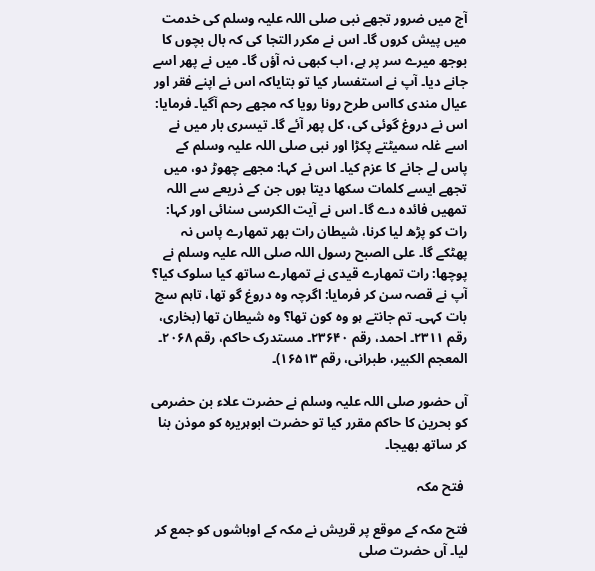آج میں ضرور تجھے نبی صلی اللہ علیہ وسلم کی خدمت میں پیش کروں گا۔ اس نے مکرر التجا کی کہ بال بچوں کا بوجھ میرے سر پر ہے، اب کبھی نہ آؤں گا۔ میں نے پھر اسے جانے دیا۔ آپ نے استفسار کیا تو بتایاکہ اس نے اپنے فقر اور عیال مندی کااس طرح رونا رویا کہ مجھے رحم آگیا۔ فرمایا: اس نے دروغ گوئی کی، کل پھر آئے گا۔ تیسری بار میں نے اسے غلہ سمیٹتے پکڑا اور نبی صلی اللہ علیہ وسلم کے پاس لے جانے کا عزم کیا۔ اس نے کہا: مجھے چھوڑ دو، میں تجھے ایسے کلمات سکھا دیتا ہوں جن کے ذریعے سے اللہ تمھیں فائدہ دے گا۔ اس نے آیت الکرسی سنائی اور کہا: رات کو پڑھ لیا کرنا، شیطان رات بھر تمھارے پاس نہ پھٹکے گا۔ علی الصبح رسول اللہ صلی اللہ علیہ وسلم نے پوچھا: رات تمھارے قیدی نے تمھارے ساتھ کیا سلوک کیا؟ آپ نے قصہ سن کر فرمایا: اگرچہ وہ دروغ گو تھا، تاہم سچ بات کہی۔ تم جانتے ہو وہ کون تھا؟ وہ شیطان تھا (بخاری، رقم ۲۳۱۱۔ احمد، رقم ۲۳۶۴۰۔ مستدرک حاکم، رقم ۲۰۶۸۔ المعجم الکبیر، طبرانی، رقم ۱۶۵۱۳)۔

آں حضور صلی اللہ علیہ وسلم نے حضرت علاء بن حضرمی کو بحرین کا حاکم مقرر کیا تو حضرت ابوہریرہ کو موذن بنا کر ساتھ بھیجا۔

 فتح مکہ

فتح مکہ کے موقع پر قریش نے مکہ کے اوباشوں کو جمع کر لیا۔ آں حضرت صلی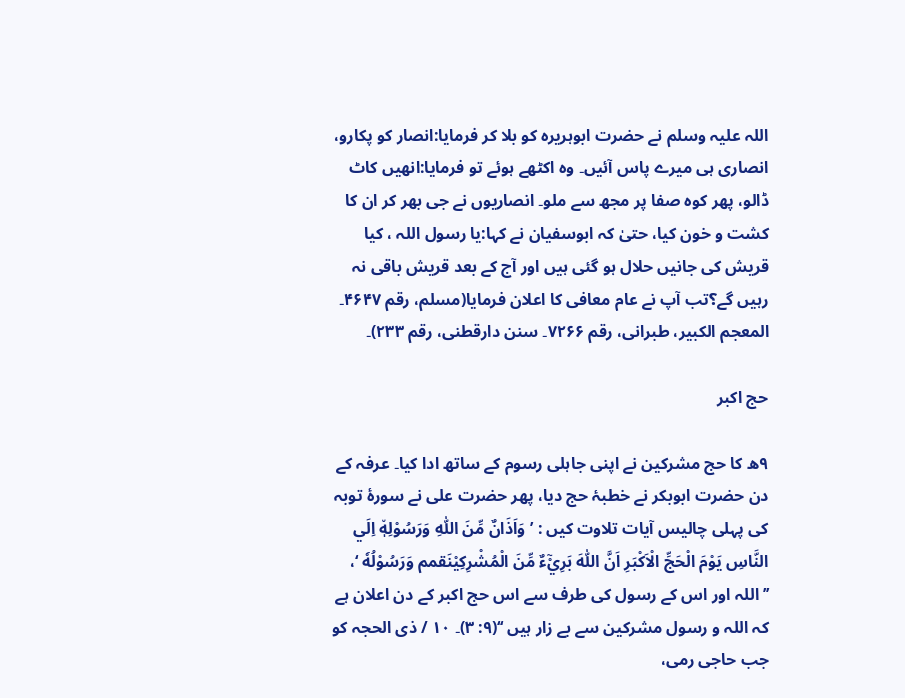اللہ علیہ وسلم نے حضرت ابوہریرہ کو بلا کر فرمایا:انصار کو پکارو، انصاری ہی میرے پاس آئیں۔ وہ اکٹھے ہوئے تو فرمایا:انھیں کاٹ ڈالو، پھر کوہ صفا پر مجھ سے ملو۔ انصاریوں نے جی بھر کر ان کا کشت و خون کیا، حتیٰ کہ ابوسفیان نے کہا:یا رسول اللہ ، کیا قریش کی جانیں حلال ہو گئی ہیں اور آج کے بعد قریش باقی نہ رہیں گے؟تب آپ نے عام معافی کا اعلان فرمایا(مسلم، رقم ۴۶۴۷۔ المعجم الکبیر، طبرانی، رقم ۷۲۶۶۔ سنن دارقطنی، رقم ۲۳۳)۔

حج اکبر

۹ھ کا حج مشرکین نے اپنی جاہلی رسوم کے ساتھ ادا کیا۔ عرفہ کے دن حضرت ابوبکر نے خطبۂ حج دیا، پھر حضرت علی نے سورۂ توبہ کی پہلی چالیس آیات تلاوت کیں : ’وَاَذَانٌ مِّنَ اللّٰهِ وَرَسُوْلِهٖ٘ اِلَي النَّاسِ يَوْمَ الْحَجِّ الْاَكْبَرِ اَنَّ اللّٰهَ بَرِيْٓءٌ مِّنَ الْمُشْرِكِيْنَقمم وَرَسُوْلُهٗ ‘، ’’اللہ اور اس کے رسول کی طرف سے اس حج اکبر کے دن اعلان ہے کہ اللہ و رسول مشرکین سے بے زار ہیں ‘‘(۹: ۳)۔ ۱۰ / ذی الحجہ کو جب حاجی رمی،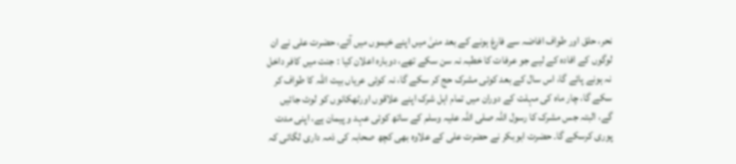نحر، حلق اور طواف افاضہ سے فارغ ہونے کے بعد منیٰ میں اپنے خیموں میں آئے، حضرت علی نے ان لوگوں کے افادہ کے لیے جو عرفات کا خطبہ نہ سن سکے تھے، دوبارہ اعلان کیا : جنت میں کافر داخل نہ ہونے پائے گا، اس سال کے بعد کوئی مشرک حج کر سکے گا، نہ کوئی عریاں بیت اللہ کا طواف کر سکے گا، چار ماہ کی مہلت کے دوران میں تمام اہل شرک اپنے علاقوں اورٹھکانوں کو لوٹ جائیں گے، البتہ جس مشرک کا رسول اللہ صلی اللہ علیہ وسلم کے ساتھ کوئی عہد و پیمان ہے، اپنی مدت پوری کرسکے گا۔ حضرت ابوبکر نے حضرت علی کے علاوہ بھی کچھ صحابہ کی ذمہ داری لگائی کہ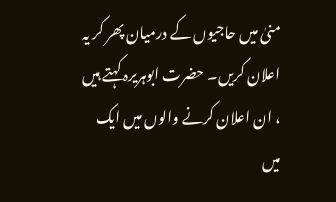منیٰ میں حاجیوں کے درمیان پھر کر یہ اعلان کریں۔ حضرت ابوہریرہ کہتے ہیں ، ان اعلان کرنے والوں میں ایک میں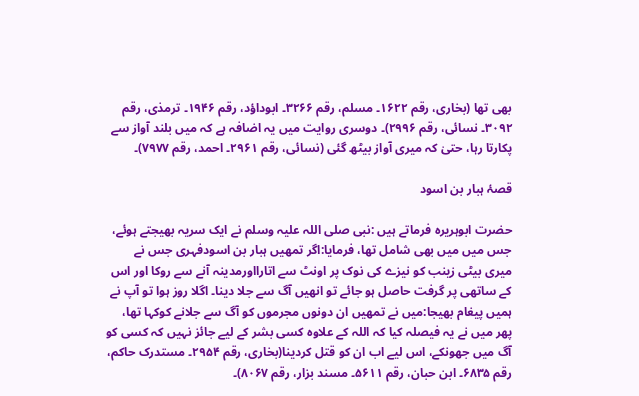بھی تھا (بخاری، رقم ۱۶۲۲۔ مسلم، رقم ۳۲۶۶۔ ابوداؤد، رقم ۱۹۴۶۔ ترمذی، رقم ۳۰۹۲۔ نسائی، رقم ۲۹۹۶)۔ دوسری روایت میں یہ اضافہ ہے کہ میں بلند آواز سے پکارتا رہا، حتیٰ کہ میری آواز بیٹھ گئی (نسائی، رقم ۲۹۶۱۔ احمد، رقم ۷۹۷۷)۔

قصۂ ہبار بن اسود

حضرت ابوہریرہ فرماتے ہیں :نبی صلی اللہ علیہ وسلم نے ایک سریہ بھیجتے ہوئے، جس میں میں بھی شامل تھا، فرمایا:اگر تمھیں ہبار بن اسودفہری جس نے میری بیٹی زینب کو نیزے کی نوک پر اونٹ سے اتارااورمدینہ آنے سے روکا اور اس کے ساتھی پر گرفت حاصل ہو جائے تو انھیں آگ سے جلا دینا۔ اگلا روز ہوا تو آپ نے ہمیں پیغام بھیجا:میں نے تمھیں ان دونوں مجرموں کو آگ سے جلانے کوکہا تھا، پھر میں نے یہ فیصلہ کیا کہ اللہ کے علاوہ کسی بشر کے لیے جائز نہیں کہ کسی کو آگ میں جھونکے، اس لیے اب ان کو قتل کردینا(بخاری، رقم ۲۹۵۴۔ مستدرک حاکم، رقم ۶۸۳۵۔ ابن حبان، رقم ۵۶۱۱۔ مسند بزار، رقم ۸۰۶۷)۔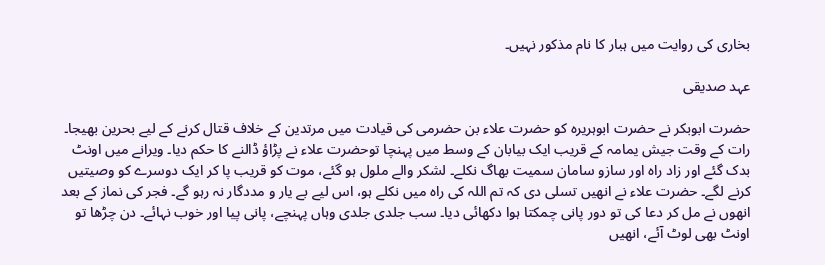بخاری کی روایت میں ہبار کا نام مذکور نہیں۔

عہد صدیقی

حضرت ابوبکر نے حضرت ابوہریرہ کو حضرت علاء بن حضرمی کی قیادت میں مرتدین کے خلاف قتال کرنے کے لیے بحرین بھیجا۔ رات کے وقت جیش یمامہ کے قریب ایک بیابان کے وسط میں پہنچا توحضرت علاء نے پڑاؤ ڈالنے کا حکم دیا۔ ویرانے میں اونٹ بدک گئے اور زاد راہ اور سازو سامان سمیت بھاگ نکلے۔ لشکر والے ملول ہو گئے، موت کو قریب پا کر ایک دوسرے کو وصیتیں کرنے لگے۔ حضرت علاء نے انھیں تسلی دی کہ تم اللہ کی راہ میں نکلے ہو، اس لیے بے یار و مددگار نہ رہو گے۔ فجر کی نماز کے بعد انھوں نے مل کر دعا کی تو دور پانی چمکتا ہوا دکھائی دیا۔ سب جلدی جلدی وہاں پہنچے، پانی پیا اور خوب نہائے۔ دن چڑھا تو اونٹ بھی لوٹ آئے، انھیں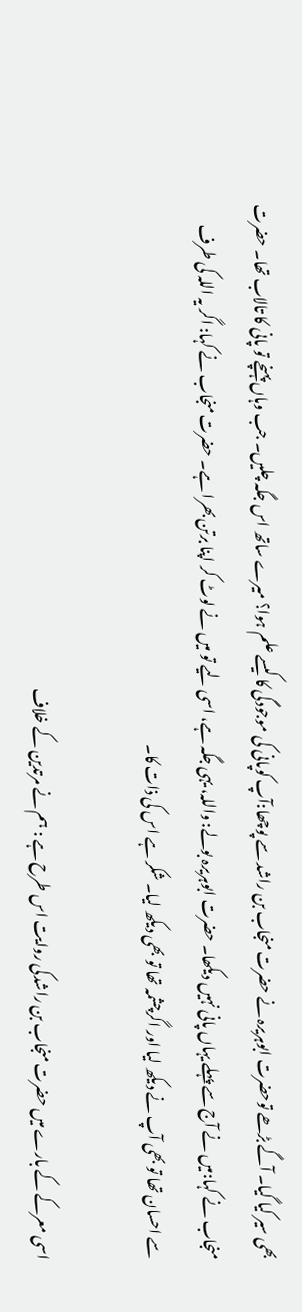بھی سیر کیا گیا۔ آگے بڑھے توحضرت ابوہریرہ نے حضرت منجاب بن راشد سے پوچھا:آپ کوپانی کی موجودگی کا کیسے علم ہوا؟ میرے ساتھ اس جگہ چلیں۔ جب وہاں پہنچے تو پانی کا تالاب تھا۔ حضرت منجاب نے کہا:میں نے آج سے پہلے یہاں پانی نہیں دیکھا۔ حضرت ابوہریرہ بولے: واللہ، یہی جگہ ہے، اسی لیے تو میں نے لوٹ کر اپنا برتن بھرا ہے۔ حضرت منجاب نے کہا: اگر یہ اللہ کی طرف سے احسان تھا تو بھی آپ نے دیکھ لیا اور اگرچشمہ تھا تو بھی دیکھ لیا۔ شکر ہے اس کی ذات کا۔

اسی معرکے کے بارے میں حضرت منجاب بن راشدکی روایت اس طرح ہے : ہم نے مرتدین کے خلاف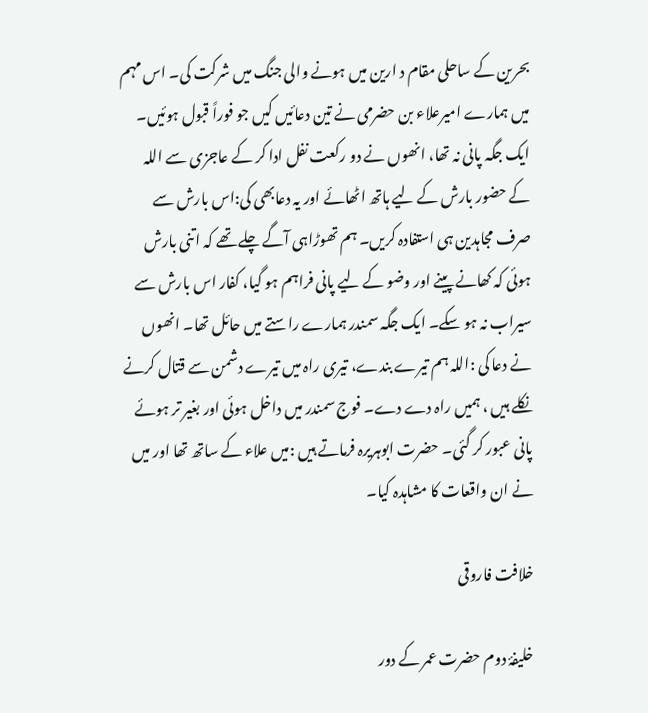بحرین کے ساحلی مقام د ارین میں ہونے والی جنگ میں شرکت کی۔ اس مہم میں ہمارے امیرعلاء بن حضرمی نے تین دعائیں کیں جو فوراً قبول ہوئیں۔ ایک جگہ پانی نہ تھا، انھوں نے دو رکعت نفل ادا کر کے عاجزی سے اللہ کے حضور بارش کے لیے ہاتھ اٹھائے اور یہ دعابھی کی:اس بارش سے صرف مجاہدین ہی استفادہ کریں۔ ہم تھوڑاہی آگے چلے تھے کہ اتنی بارش ہوئی کہ کھانے پینے اور وضو کے لیے پانی فراہم ہو گیا، کفار اس بارش سے سیراب نہ ہو سکے۔ ایک جگہ سمندر ہمارے راستے میں حائل تھا۔ انھوں نے دعا کی :اللہ ہم تیرے بندے، تیری راہ میں تیرے دشمن سے قتال کرنے نکلے ہیں ، ہمیں راہ دے دے۔ فوج سمندر میں داخل ہوئی اور بغیر تر ہوئے پانی عبور کر گئی۔ حضرت ابوہریرہ فرماتے ہیں :میں علاء کے ساتھ تھا اور میں نے ان واقعات کا مشاہدہ کیا۔

خلافت فاروقی

خلیفۂ دوم حضرت عمر کے دور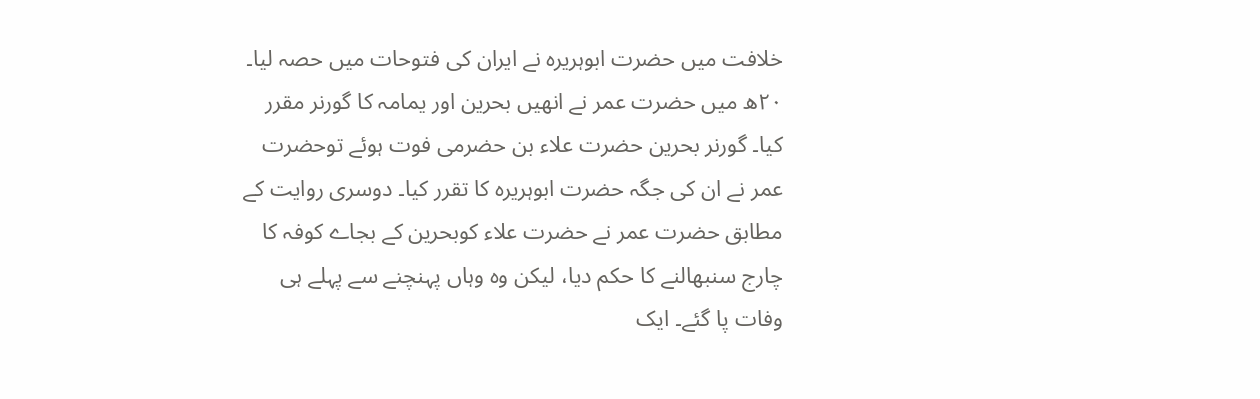خلافت میں حضرت ابوہریرہ نے ایران کی فتوحات میں حصہ لیا۔ ۲۰ھ میں حضرت عمر نے انھیں بحرین اور یمامہ کا گورنر مقرر کیا۔ گورنر بحرین حضرت علاء بن حضرمی فوت ہوئے توحضرت عمر نے ان کی جگہ حضرت ابوہریرہ کا تقرر کیا۔ دوسری روایت کے مطابق حضرت عمر نے حضرت علاء کوبحرین کے بجاے کوفہ کا چارج سنبھالنے کا حکم دیا، لیکن وہ وہاں پہنچنے سے پہلے ہی وفات پا گئے۔ ایک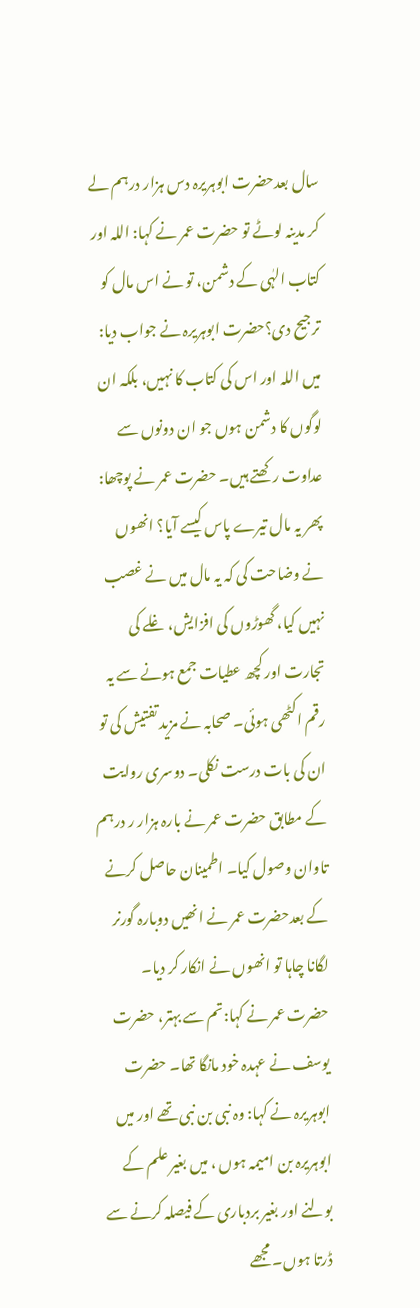سال بعدحضرت ابوہریرہ دس ہزار درہم لے کر مدینہ لوٹے تو حضرت عمر نے کہا: اللہ اور کتاب الہٰی کے دشمن، تو نے اس مال کو ترجیح دی؟حضرت ابوہریرہ نے جواب دیا: میں اللہ اور اس کی کتاب کا نہیں، بلکہ ان لوگوں کا دشمن ہوں جو ان دونوں سے عداوت رکھتے ہیں۔ حضرت عمر نے پوچھا: پھر یہ مال تیرے پاس کیسے آیا؟ انھوں نے وضاحت کی کہ یہ مال میں نے غصب نہیں کیا، گھوڑوں کی افزایش، غلے کی تجارت اور کچھ عطیات جمع ہونے سے یہ رقم اکٹھی ہوئی۔ صحابہ نے مزید تفتیش کی تو ان کی بات درست نکلی۔ دوسری روایت کے مطابق حضرت عمر نے بارہ ہزار ر درہم تاوان وصول کیا۔ اطمینان حاصل کرنے کے بعدحضرت عمر نے انھیں دوبارہ گورنر لگانا چاہا تو انھوں نے انکار کر دیا۔ حضرت عمر نے کہا:تم سے بہتر، حضرت یوسف نے عہدہ خود مانگا تھا۔ حضرت ابوہریرہ نے کہا: وہ نبی بن نبی تھے اور میں ابوہریرہ بن امیمہ ہوں ، میں بغیر علم کے بولنے اور بغیر بردباری کے فیصلہ کرنے سے ڈرتا ہوں۔ مجھے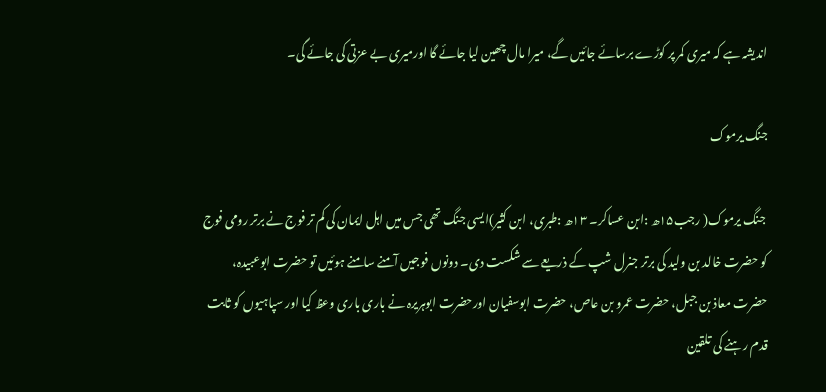اندیشہ ہے کہ میری کمر پر کوڑے برسائے جائیں گے، میرا مال چھین لیا جائے گا اورمیری بے عزتی کی جائے گی۔

جنگ یرموک

 جنگ یرموک( رجب۱۵ھ :ابن عساکر۔ ۱۳ھ :طبری، ابن کثیر)ایسی جنگ تھی جس میں اہل ایمان کی کم تر فوج نے برتر رومی فوج کو حضرت خالد بن ولید کی برتر جنرل شپ کے ذریعے سے شکست دی۔ دونوں فوجیں آمنے سامنے ہوئیں تو حضرت ابوعبیدہ، حضرت معاذ بن جبل، حضرت عمرو بن عاص، حضرت ابوسفیان اورحضرت ابوہریرہ نے باری باری وعظ کیا اور سپاہیوں کو ثابت قدم رہنے کی تلقین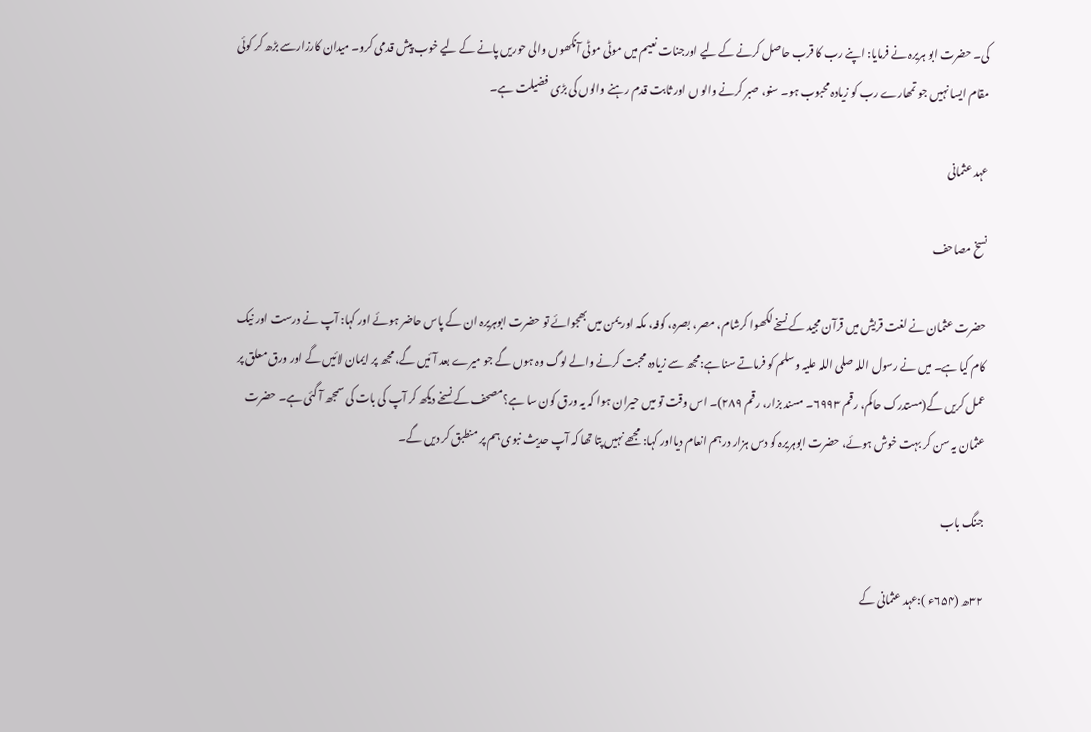کی۔ حضرت ابو ہریرہ نے فرمایا: اپنے رب کا قرب حاصل کرنے کے لیے اورجنات نعیم میں موٹی موٹی آنکھوں والی حوریں پانے کے لیے خوب پیش قدمی کرو۔ میدان کارزارسے بڑھ کر کوئی مقام ایسا نہیں جو تمھارے رب کو زیادہ محبوب ہو۔ سنو، صبر کرنے والو ں اور ثابت قدم رہنے والوں کی بڑی فضیلت ہے۔

عہد عثمانی

نسخ مصاحف

حضرت عثمان نے لغت قریش میں قرآن مجید کے نسخے لکھوا کرشام، مصر، بصرہ، کوفہ، مکہ اور یمن میں بھجوائے تو حضرت ابوہریرہ ان کے پاس حاضر ہوئے اور کہا: آپ نے درست اور نیک کام کیا ہے۔ میں نے رسول اللہ صلی اللہ علیہ وسلم کو فرماتے سنا ہے:مجھ سے زیادہ محبت کرنے والے لوگ وہ ہوں گے جو میرے بعد آئیں گے، مجھ پر ایمان لائیں گے اور ورق معلق پر عمل کریں گے(مستدرک حاکم، رقم ۶۹۹۳۔ مسند بزار، رقم ۲۸۹)۔ اس وقت تو میں حیران ہوا کہ یہ ورق کون سا ہے؟مصحف کے نسخے دیکھ کر آپ کی بات کی سمجھ آ گئی ہے۔ حضرت عثمان یہ سن کر بہت خوش ہوئے، حضرت ابوہریرہ کو دس ہزار درہم انعام دیااور کہا: مجھے نہیں پتا تھا کہ آپ حدیث نبوی ہم پر منطبق کر دیں گے۔

جنگ باب

۳۲ھ (۶۵۴ء ):عہد عثمانی کے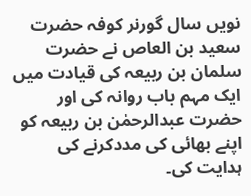نویں سال گورنر کوفہ حضرت سعید بن العاص نے حضرت سلمان بن ربیعہ کی قیادت میں ایک مہم باب روانہ کی اور حضرت عبدالرحمٰن بن ربیعہ کو اپنے بھائی کی مددکرنے کی ہدایت کی۔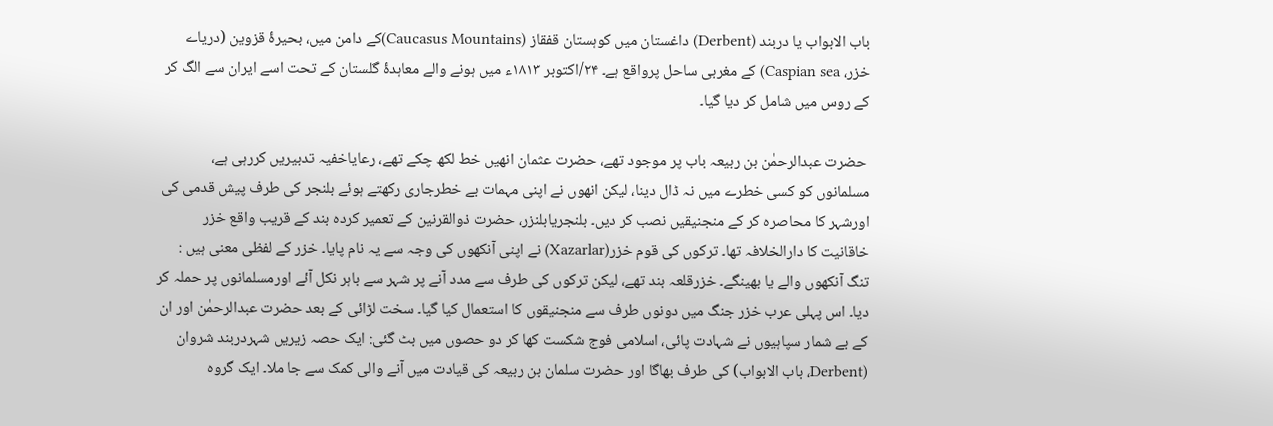باب الابواب یا دربند (Derbent) داغستان میں کوہستان قفقاز (Caucasus Mountains)کے دامن میں، بحیرۂ قزوین (دریاے خزر، Caspian sea) کے مغربی ساحل پرواقع ہے۔ ۲۴/اکتوبر ۱۸۱۳ء میں ہونے والے معاہدۂ گلستان کے تحت اسے ایران سے الگ کر کے روس میں شامل کر دیا گیا۔

 حضرت عبدالرحمٰن بن ربیعہ باب پر موجود تھے، حضرت عثمان انھیں خط لکھ چکے تھے، رعایاخفیہ تدبیریں کررہی ہے، مسلمانوں کو کسی خطرے میں نہ ڈال دینا، لیکن انھوں نے اپنی مہمات بے خطرجاری رکھتے ہوئے بلنجر کی طرف پیش قدمی کی اورشہر کا محاصرہ کر کے منجنیقیں نصب کر دیں۔ بلنجریابلنزر، حضرت ذوالقرنین کے تعمیر کردہ بند کے قریب واقع خزر خاقانیت کا دارالخلافہ تھا۔ ترکوں کی قوم خزر(Xazarlar) نے اپنی آنکھوں کی وجہ سے یہ نام پایا۔ خزر کے لفظی معنی ہیں : تنگ آنکھوں والے یا بھینگے۔ خزرقلعہ بند تھے، لیکن ترکوں کی طرف سے مدد آنے پر شہر سے باہر نکل آئے اورمسلمانوں پر حملہ کر دیا۔ اس پہلی عرب خزر جنگ میں دونوں طرف سے منجنیقوں کا استعمال کیا گیا۔ سخت لڑائی کے بعد حضرت عبدالرحمٰن اور ان کے بے شمار سپاہیوں نے شہادت پائی، اسلامی فوج شکست کھا کر دو حصوں میں بٹ گئی: ایک حصہ زیریں شہردربند شروان (Derbent، باب الابواب) کی طرف بھاگا اور حضرت سلمان بن ربیعہ کی قیادت میں آنے والی کمک سے جا ملا۔ ایک گروہ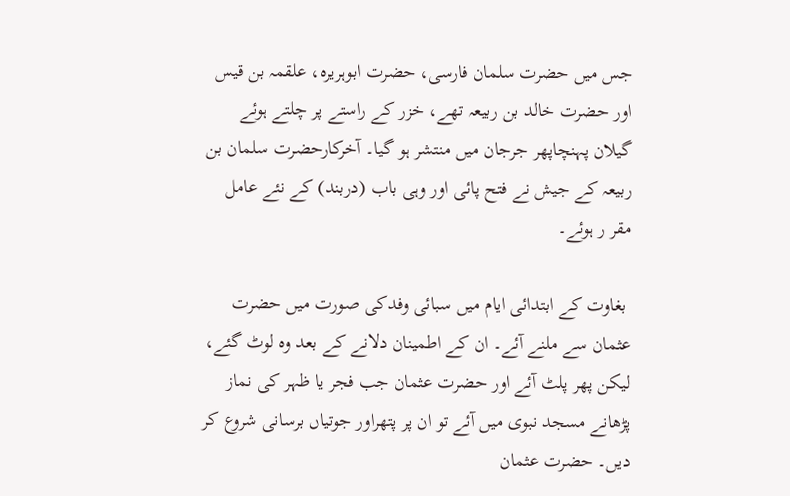جس میں حضرت سلمان فارسی، حضرت ابوہریرہ، علقمہ بن قیس اور حضرت خالد بن ربیعہ تھے، خزر کے راستے پر چلتے ہوئے گیلان پہنچاپھر جرجان میں منتشر ہو گیا۔ آخرکارحضرت سلمان بن ربیعہ کے جیش نے فتح پائی اور وہی باب (دربند) کے نئے عامل مقر ر ہوئے۔

 بغاوت کے ابتدائی ایام میں سبائی وفدکی صورت میں حضرت عثمان سے ملنے آئے۔ ان کے اطمینان دلانے کے بعد وہ لوٹ گئے، لیکن پھر پلٹ آئے اور حضرت عثمان جب فجر یا ظہر کی نماز پڑھانے مسجد نبوی میں آئے تو ان پر پتھراور جوتیاں برسانی شروع کر دیں۔ حضرت عثمان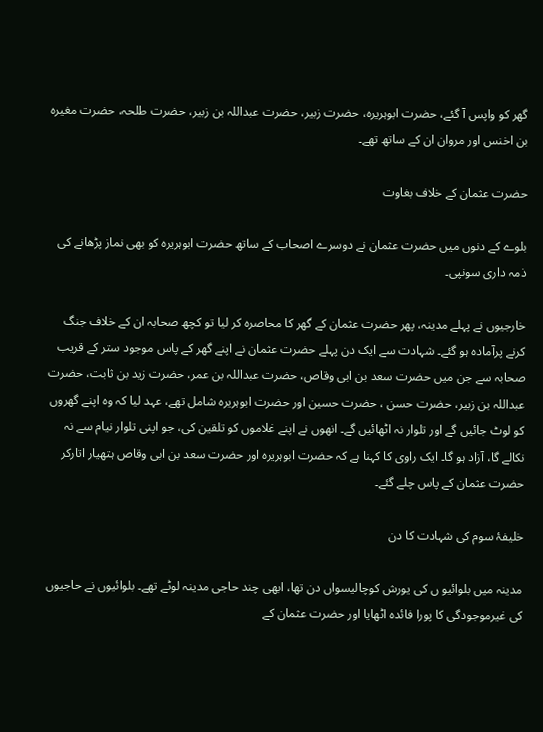گھر کو واپس آ گئے، حضرت ابوہریرہ، حضرت زبیر، حضرت عبداللہ بن زبیر، حضرت طلحہ، حضرت مغیرہ بن اخنس اور مروان ان کے ساتھ تھے۔

حضرت عثمان کے خلاف بغاوت

بلوے کے دنوں میں حضرت عثمان نے دوسرے اصحاب کے ساتھ حضرت ابوہریرہ کو بھی نماز پڑھانے کی ذمہ داری سونپی۔

خارجیوں نے پہلے مدینہ، پھر حضرت عثمان کے گھر کا محاصرہ کر لیا تو کچھ صحابہ ان کے خلاف جنگ کرنے پرآمادہ ہو گئے۔ شہادت سے ایک دن پہلے حضرت عثمان نے اپنے گھر کے پاس موجود ستر کے قریب صحابہ سے جن میں حضرت سعد بن ابی وقاص، حضرت عبداللہ بن عمر، حضرت زید بن ثابت، حضرت عبداللہ بن زبیر، حضرت حسن ، حضرت حسین اور حضرت ابوہریرہ شامل تھے، عہد لیا کہ وہ اپنے گھروں کو لوٹ جائیں گے اور تلوار نہ اٹھائیں گے۔ انھوں نے اپنے غلاموں کو تلقین کی، جو اپنی تلوار نیام سے نہ نکالے گا، آزاد ہو گا۔ ایک راوی کا کہنا ہے کہ حضرت ابوہریرہ اور حضرت سعد بن ابی وقاص ہتھیار اتارکر حضرت عثمان کے پاس چلے گئے۔

خلیفۂ سوم کی شہادت کا دن

مدینہ میں بلوائیو ں کی یورش کوچالیسواں دن تھا، ابھی چند حاجی مدینہ لوٹے تھے۔ بلوائیوں نے حاجیوں کی غیرموجودگی کا پورا فائدہ اٹھایا اور حضرت عثمان کے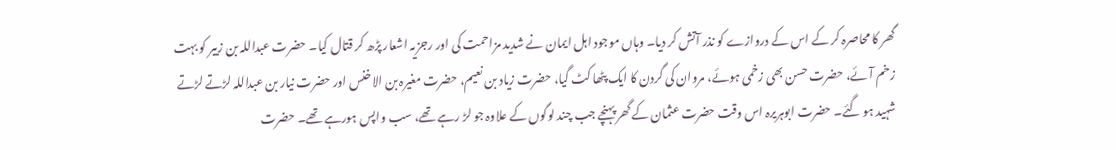گھر کا محاصرہ کر کے اس کے دروازے کو نذر آتش کر دیا۔ وہاں موجود اہل ایمان نے شدید مزاحمت کی اور رجزیہ اشعار پڑھ کر قتال کیا۔ حضرت عبداللہ بن زبیر کو بہت زخم آئے، حضرت حسن بھی زخمی ہوئے، مروان کی گردن کا ایک پٹھا کٹ گیا، حضرت زیاد بن نعیم، حضرت مغیرہ بن الاخنس اور حضرت نیار بن عبداللہ لڑتے لڑتے شہید ہو گئے۔ حضرت ابوہریرہ اس وقت حضرت عثمان کے گھر پہنچے جب چند لوگوں کے علاوہ جو لڑ رہے تھے، سب واپس ہورہے تھے۔ حضرت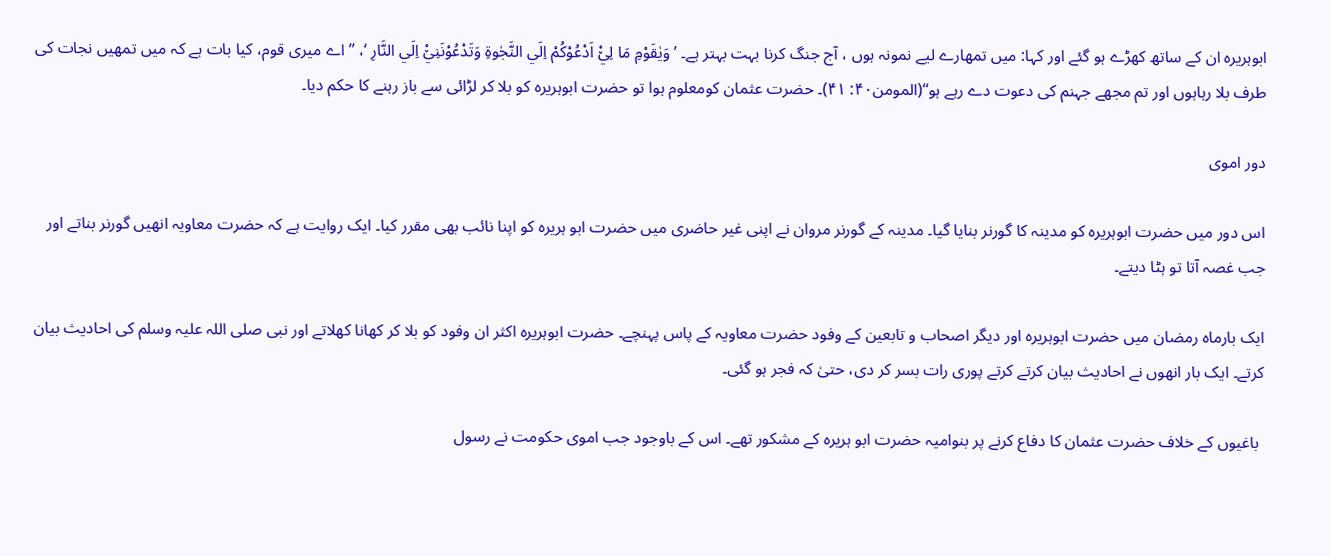ابوہریرہ ان کے ساتھ کھڑے ہو گئے اور کہا: میں تمھارے لیے نمونہ ہوں ، آج جنگ کرنا بہت بہتر ہے۔ ’وَيٰقَوْمِ مَا لِيْ٘ اَدْعُوْكُمْ اِلَي النَّجٰوةِ وَتَدْعُوْنَنِيْ٘ اِلَي النَّارِ ‘، ’’اے میری قوم، کیا بات ہے کہ میں تمھیں نجات کی طرف بلا رہاہوں اور تم مجھے جہنم کی دعوت دے رہے ہو‘‘(المومن۴۰: ۴۱)۔ حضرت عثمان کومعلوم ہوا تو حضرت ابوہریرہ کو بلا کر لڑائی سے باز رہنے کا حکم دیا۔

دور اموی

اس دور میں حضرت ابوہریرہ کو مدینہ کا گورنر بنایا گیا۔ مدینہ کے گورنر مروان نے اپنی غیر حاضری میں حضرت ابو ہریرہ کو اپنا نائب بھی مقرر کیا۔ ایک روایت ہے کہ حضرت معاویہ انھیں گورنر بناتے اور جب غصہ آتا تو ہٹا دیتے۔

ایک بارماہ رمضان میں حضرت ابوہریرہ اور دیگر اصحاب و تابعین کے وفود حضرت معاویہ کے پاس پہنچے۔ حضرت ابوہریرہ اکثر ان وفود کو بلا کر کھانا کھلاتے اور نبی صلی اللہ علیہ وسلم کی احادیث بیان کرتے۔ ایک بار انھوں نے احادیث بیان کرتے کرتے پوری رات بسر کر دی، حتیٰ کہ فجر ہو گئی۔

 باغیوں کے خلاف حضرت عثمان کا دفاع کرنے پر بنوامیہ حضرت ابو ہریرہ کے مشکور تھے۔ اس کے باوجود جب اموی حکومت نے رسول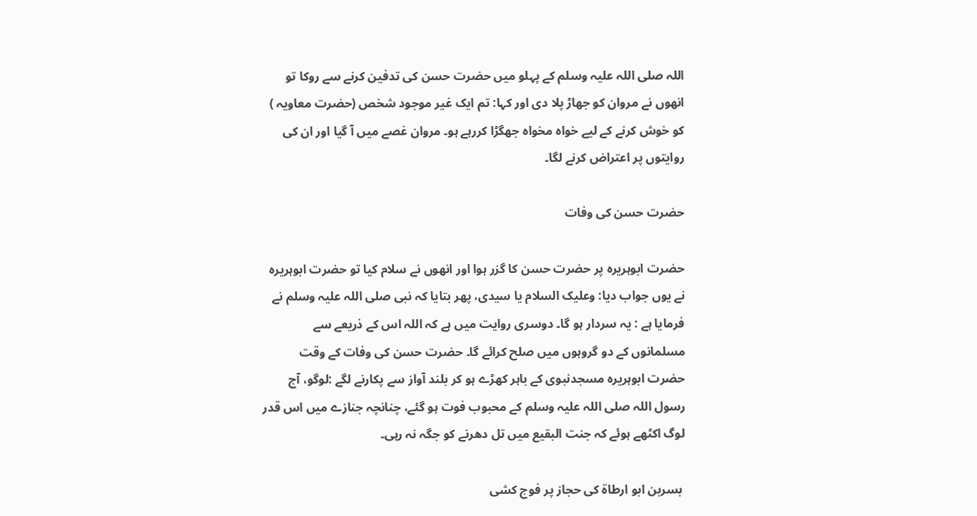اللہ صلی اللہ علیہ وسلم کے پہلو میں حضرت حسن کی تدفین کرنے سے روکا تو انھوں نے مروان کو جھاڑ پلا دی اور کہا: تم ایک غیر موجود شخص (حضرت معاویہ ) کو خوش کرنے کے لیے خواہ مخواہ جھگڑا کررہے ہو۔ مروان غصے میں آ گیا اور ان کی روایتوں پر اعتراض کرنے لگا۔

حضرت حسن کی وفات

حضرت ابوہریرہ پر حضرت حسن کا گزر ہوا اور انھوں نے سلام کیا تو حضرت ابوہریرہ نے یوں جواب دیا: وعلیک السلام یا سیدی، پھر بتایا کہ نبی صلی اللہ علیہ وسلم نے فرمایا ہے : یہ سردار ہو گا۔ دوسری روایت میں ہے کہ اللہ اس کے ذریعے سے مسلمانوں کے دو گروہوں میں صلح کرائے گا۔ حضرت حسن کی وفات کے وقت حضرت ابوہریرہ مسجدنبوی کے باہر کھڑے ہو کر بلند آواز سے پکارنے لگے :لوگو، آج رسول اللہ صلی اللہ علیہ وسلم کے محبوب فوت ہو گئے، چنانچہ جنازے میں اس قدر لوگ اکٹھے ہوئے کہ جنت البقیع میں تل دھرنے کو جگہ نہ رہی۔

 بسربن ابو ارطاۃ کی حجاز پر فوج کشی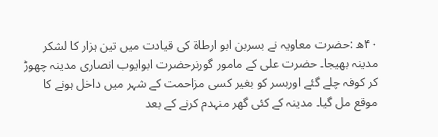۴۰ھ :حضرت معاویہ نے بسربن ابو ارطاۃ کی قیادت میں تین ہزار کا لشکر مدینہ بھیجا۔ حضرت علی کے مامور گورنرحضرت ابوایوب انصاری مدینہ چھوڑ کر کوفہ چلے گئے اوربسر کو بغیر کسی مزاحمت کے شہر میں داخل ہونے کا موقع مل گیا۔ مدینہ کے کئی گھر منہدم کرنے کے بعد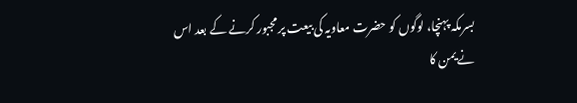بسرمکہ پہنچا، لوگوں کو حضرت معاویہ کی بیعت پر مجبور کرنے کے بعد اس نے یمن کا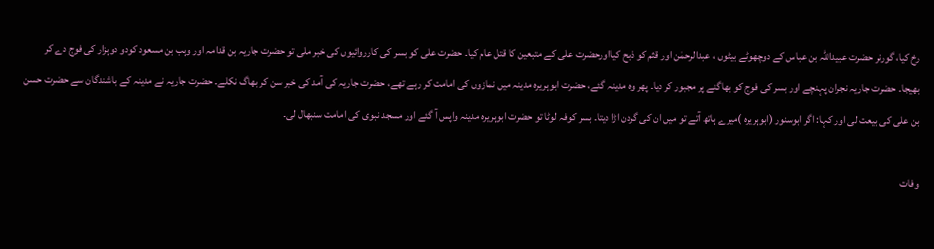رخ کیا، گورنر حضرت عبیداللہ بن عباس کے دوچھوٹے بیٹوں ، عبدالرحمٰن اور قثم کو ذبح کیااورحضرت علی کے متبعین کا قتل عام کیا۔ حضرت علی کو بسر کی کارروائیوں کی خبر ملی تو حضرت جاریہ بن قدامہ اور وہب بن مسعود کودو دوہزار کی فوج دے کر بھیجا۔ حضرت جاریہ نجران پہنچے اور بسر کی فوج کو بھاگنے پر مجبور کر دیا۔ پھر وہ مدینہ گئے، حضرت ابوہریرہ مدینہ میں نمازوں کی امامت کر رہے تھے، حضرت جاریہ کی آمد کی خبر سن کر بھاگ نکلے۔ حضرت جاریہ نے مدینہ کے باشندگان سے حضرت حسن بن علی کی بیعت لی اور کہا: اگر ابوسنور (ابوہریرہ )میرے ہاتھ آتے تو میں ان کی گردن اڑا دیتا۔ بسر کوفہ لوٹا تو حضرت ابوہریرہ مدینہ واپس آ گئے اور مسجد نبوی کی امامت سنبھال لی۔

وفات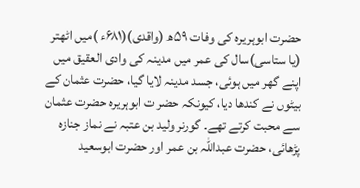حضرت ابوہریرہ کی وفات ۵۹ھ (واقدی)(۶۸۱ء )میں اٹھتر (یا ستاسی)سال کی عمر میں مدینہ کی وادی العقیق میں اپنے گھر میں ہوئی، جسد مدینہ لایا گیا، حضرت عثمان کے بیٹوں نے کندھا دیا، کیونکہ حضر ت ابوہریرہ حضرت عثمان سے محبت کرتے تھے۔ گورنر ولید بن عتبہ نے نماز جنازہ پڑھائی، حضرت عبداللہ بن عمر اور حضرت ابوسعید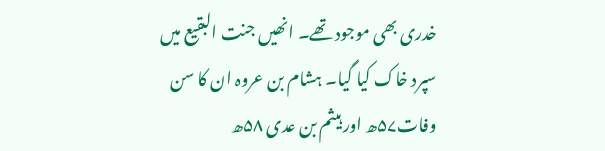خدری بھی موجود تھے۔ انھیں جنت البقیع میں سپرد خاک کیا گیا۔ ہشام بن عروہ ان کا سن وفات۵۷ھ اور ہیثم بن عدی ۵۸ھ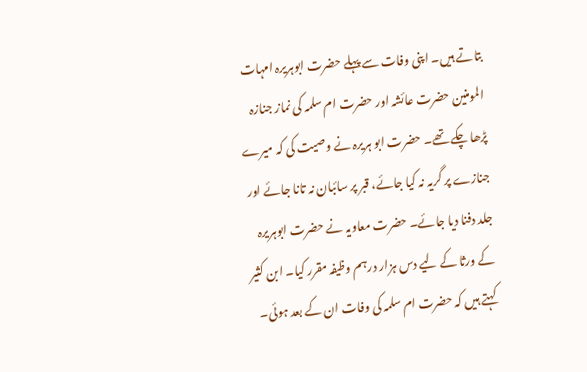بتاتے ہیں۔ اپنی وفات سے پہلے حضرت ابوہریرہ امہات المومنین حضرت عائشہ اور حضرت ام سلمہ کی نماز جنازہ پڑھا چکے تھے۔ حضرت ابو ہریرہ نے وصیت کی کہ میرے جنازے پر گریہ نہ کیا جائے، قبر پر سائبان نہ تانا جائے اور جلد دفنا دیا جائے۔ حضرت معاویہ نے حضرت ابوہریرہ کے ورثا کے لیے دس ہزار درہم وظیفہ مقرر کیا۔ ابن کثیر کہتے ہیں کہ حضرت ام سلمہ کی وفات ان کے بعد ہوئی۔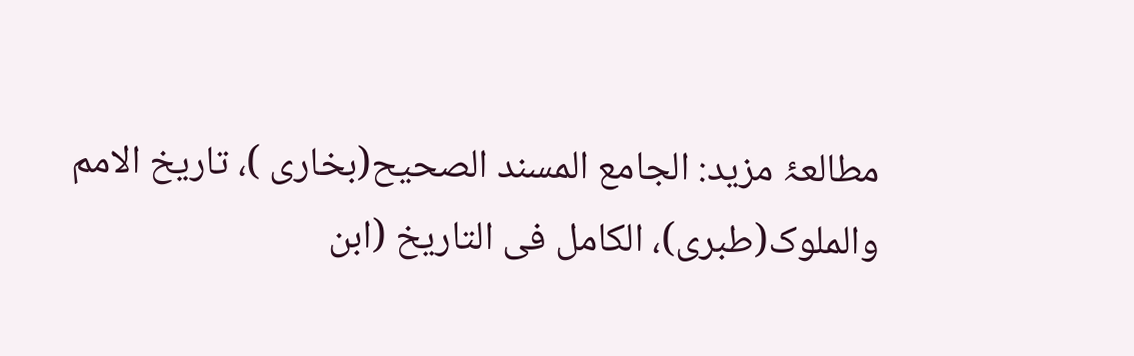مطالعۂ مزید: الجامع المسند الصحیح(بخاری )، تاریخ الامم والملوک(طبری)، الکامل فی التاریخ (ابن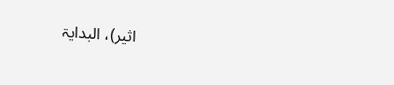اثیر)، البدایۃ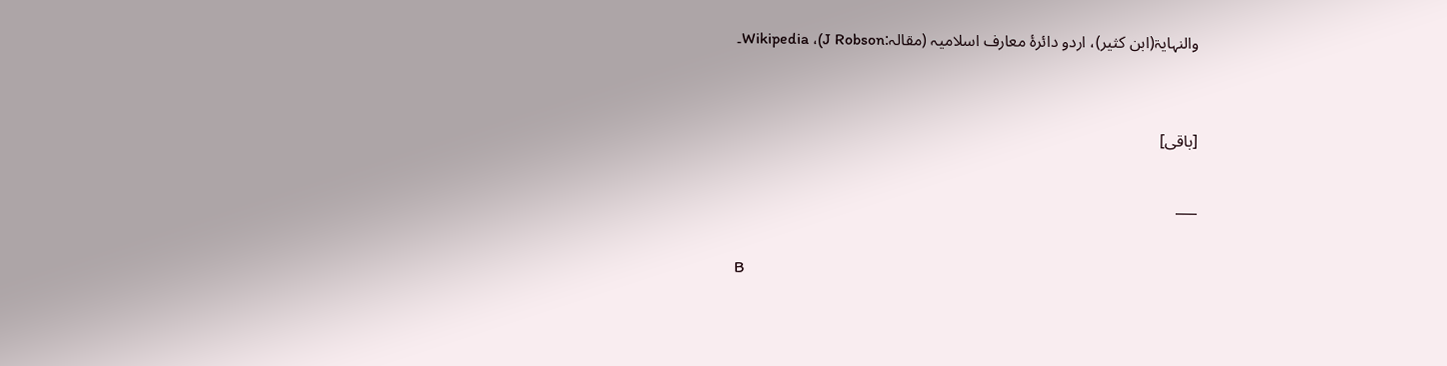والنہایۃ(ابن کثیر)، اردو دائرۂ معارف اسلامیہ (مقالہ:J Robson)، Wikipedia۔


[باقی]

___

B